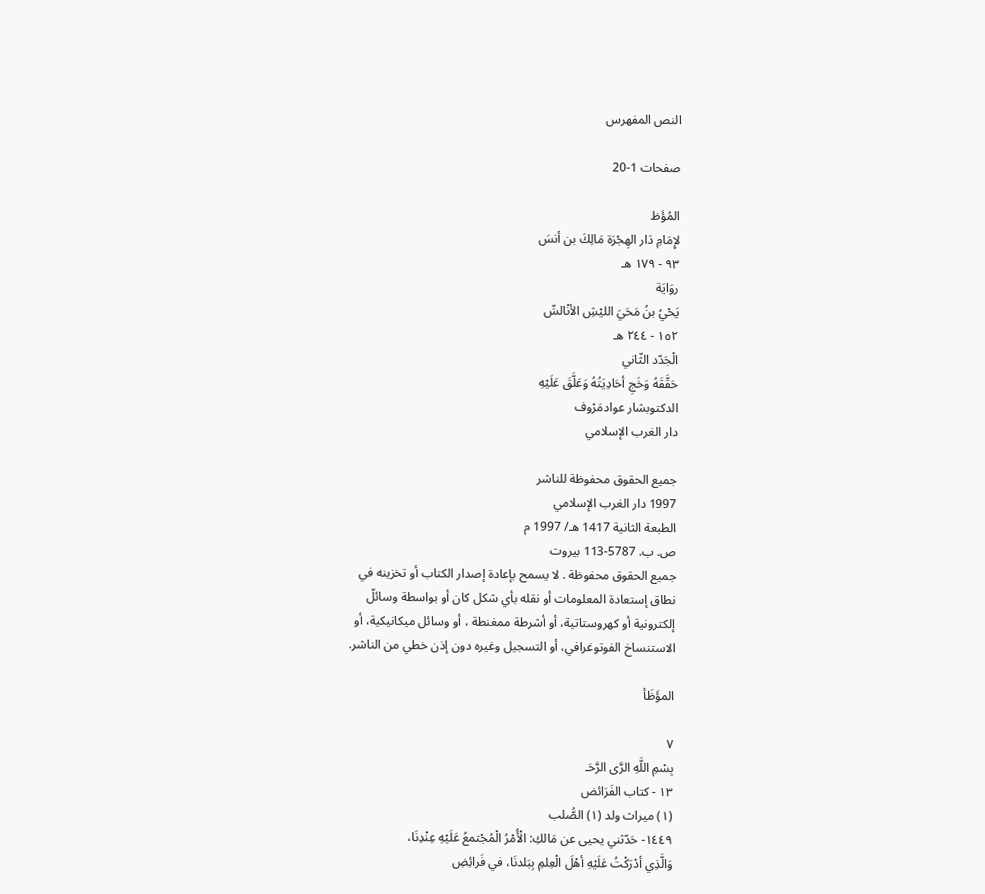النص المفهرس

صفحات 1-20

المُؤَظ
لإِمَامِ دَار الهِجْرَة مَالِكَ بن أنسَ
٩٣ - ١٧٩ هـ
روَايَة
يَحْيُ بنُ مَحَيَ الليْشِ الأنْالسِّ
١٥٢ - ٢٤٤ هـ
الْجَدّد الثّاني
حَقَّقَهُ وَخَجِ أحَادِيَتُهُ وَعَلَّقَ عَلَيْهِ
الدكتوبشار عوادمَرْوف
دار الغرب الإسلامي

جميع الحقوق محفوظة للناشر
1997 دار الغرب الإسلامي
الطبعة الثانية 1417 هـ/ 1997 م
ص. ب. 5787-113 بيروت
جميع الحقوق محفوظة . لا يسمح بإعادة إصدار الكتاب أو تخزينه في
نطاق إستعادة المعلومات أو نقله بأي شكل كان أو بواسطة وسائلّ
إلكترونية أو كهروستاتية، أو أشرطة ممغنطة ، أو وسائل ميكانيكية، أو
الاستنساخ الفوتوغرافي، أو التسجيل وغيره دون إذن خطي من الناشر.

المؤَظَأ

٧
بِسْمِ اللَّهِ الرَّى الرَّحَـ
١٣ - كتاب الفَرَائض
(١) ميراث ولد (١) الصُّلب
١٤٤٩- حَدّثني يحيى عن مَالكِ: الْأُمْرُ الْمُجْتمعُ عَلَيْهِ عِنْدِنَا،
وَالَّذِي أدْرَكْتُ عَلَيْهِ أهْلَ الْعِلمِ بِبَلدنَا، في فَرائِضِ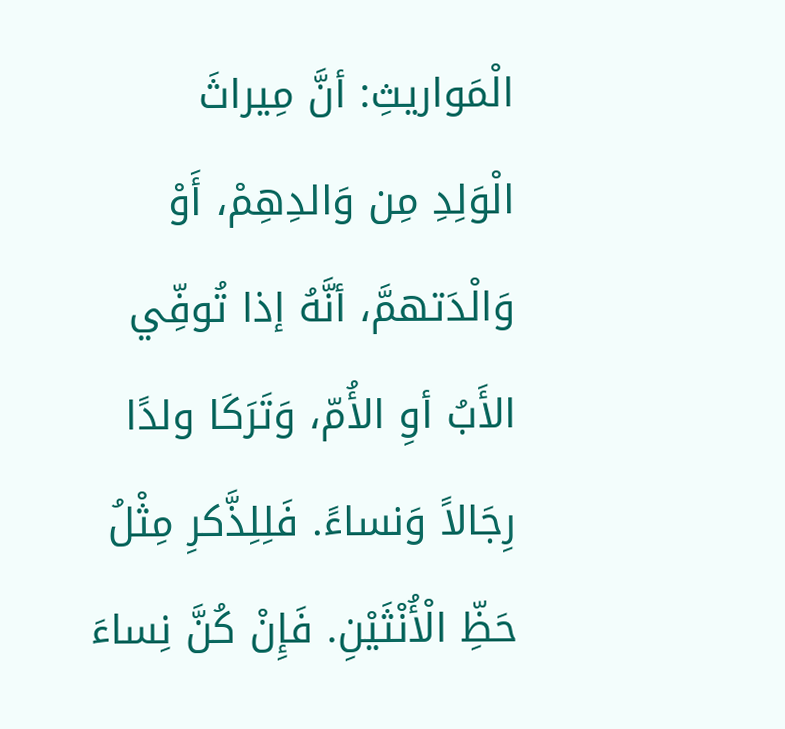الْمَواريثِ: أنَّ مِيراثَ
الْوَلِدِ مِن وَالدِهِمْ، أَوْ وَالْدَتهمَّ، أنَّهُ إذا تُوفِّي الأَبُ أوِ الأُمّ، وَتَرَكَا ولدًا
رِجَالاً وَنساءً. فَلِلِذَّكرِ مِثْلُ حَظِّ الْأُنْثَيْنِ. فَإِنْ كُنَّ نِساءَ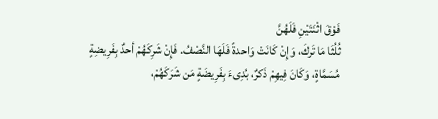فَوْقَ اثْنَتَيْنِ فَلَهُنَّ
ثُلُثَا مَا تَركَ، وَإِنْ كَانَتْ وَاحدةً فَلَهَا النَّصْفُ. فَإِنْ شَرِكَهُمْ أحدٌ بِفَرِيضِةٍ
مُسَمَّاةٍ، وَكَانَ فِيهِمْ ذَكرٌ، بُدِىءَ بِفَرِيضَةٍ مَن شَرَكَهُمْ،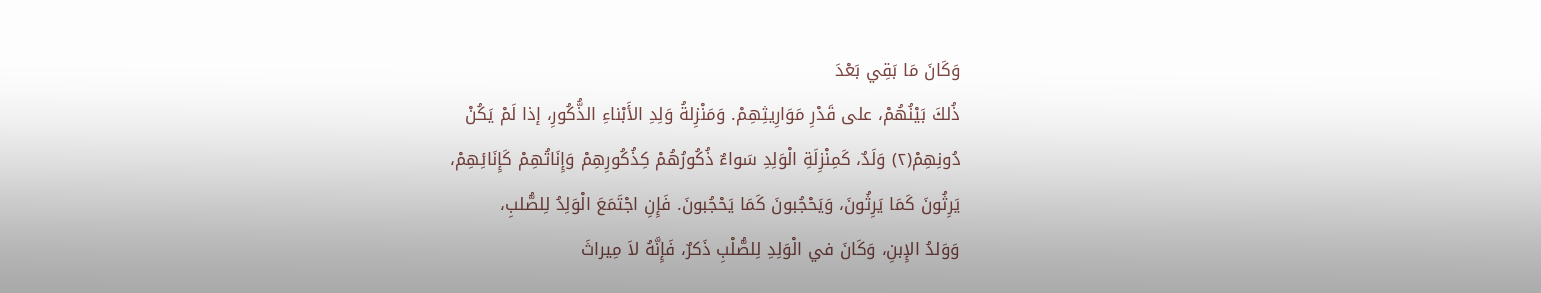وَكَانَ مَا بَقِي بَعْدَ
ذُلكَ بَيْنُهُمْ، على قَدْرِ مَوَارِيثِهِمْ. وَمَنْزِلةُ وَلِدِ الأَبْناءِ الذُّكُورِ، إذا لَمْ يَكُنْ
دُونِهِمْ(٢) وَلَدٌ، كَمِنْزِلَةِ الْوَلِدِ سَواءٌ ذُكُورُهُمْ كِذُكُورِهِمْ وَإِنَاتُهِمْ كَإِنَائِهِمْ،
يَرِثُونَ كَمَا يَرِثُونَ، وَيَحْجُبونَ كَمَا يَحْجُبونَ. فَإِنِ اجْتَمَعَ الْوَلِدُ لِلصُّلبِ،
وَوَلدُ الإِبنِ، وَكَانَ في الْوَلِدِ لِلصُّلْبِ ذَكرٌ، فَإِنَّهُ لاَ مِيراثَ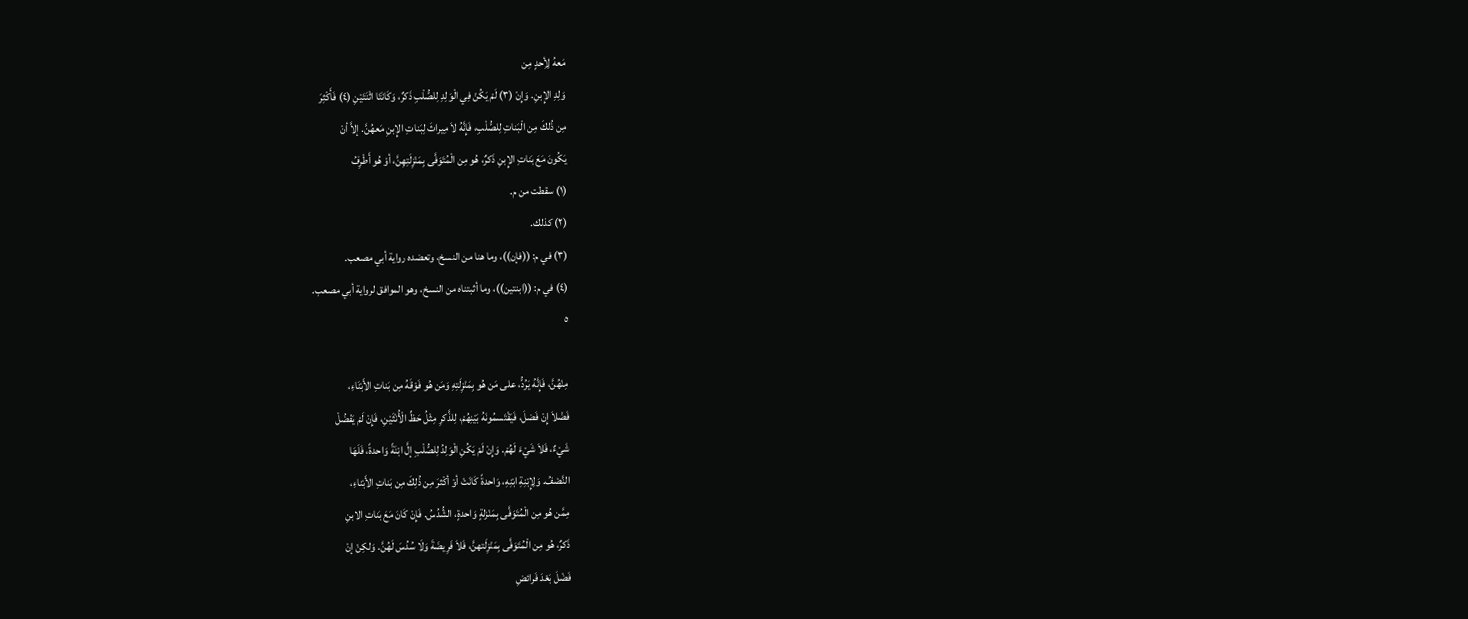مَعهُ لِأِحدٍ مِن
وَلِدِ الإِبنِ. وَإِنْ (٣) لَمْ يَكُنْ فِي الْوَلِدِ لِلصُّلْبِ ذَكرٌ، وَكَانَتَا اثْنَتَيْنِ (٤) فَأَكْثِرَ
مِن ذُلكَ مِن الْبَناتِ لِلصُّلْبِ، فَإِنَّهُ لاَ مِيراثَ لِبَناتِ الإِبنِ مَعهُنَّ. إلاَّ أنْ
يَكُونَ مَعَ بَناتِ الإِبنِ ذَكرٌ، هُو مِن الْمُتَوَفَّى بِمَنْزِلَتِهِنَّ، أوْ هُو أَطْرِفُ
(١) سقطت من م.
(٢) كذلك.
(٣) في م: ((فإن))، وما هنا من النسخ، وتعضده رواية أبي مصعب.
(٤) في م: ((ابنتين))، وما أثبتناه من النسخ، وهو الموافق لرواية أبي مصعب.
٥

مِنْهُنَّ، فَإِنَّهُ يَرُدُّ، على مَن هُو بِمَنْزِلَتِهِ وَمَن هُو فَوْقَهُ مِن بَناتِ الأَبْنَاءِ،
فَضْلاَ إِنْ فَضلَ، فَيَقْتَسمُونَهُ بَيْنِهُمْ، لِلذَّكرِ مِثْلُ حَظِّ الْأُنْثَيْنِ، فَإِنْ لَمْ يَفْضُلْ
شَيْءٌ، فَلاَ شَيْءَ لَهُمْ. وَإِنْ لَمْ يَكُنِ الْوَلِدُ لِلصُّلْبِ إلَّ ابْنَةً وَاحدةً، فَلَهَا
النَّصْفُ. وَلِإِبْنِةِ ابْنِهِ، وَاحدةً كَانَتْ أوْ أكْثرَ مِن ذُلِكَ مِن بَناتِ الأَبْناءِ،
مِمَّن هُو مِن الْمُتَوَفَّى بِمَنْزلةٍ وَاحدةٍ، الشُّدُسُ. فَإِنْ كَانَ مَعَ بَناتِ الابنِ
ذَكرٌ، هُو مِن الْمُتَوَفَّى بِمَنْزِلَتهنَّ، فَلاَ فَرِيضَةَ وَلَا سُدُسَ لَهُنَّ. وَلكِنْ إنْ
فَضْلَ بَعْدَ فَرائضِ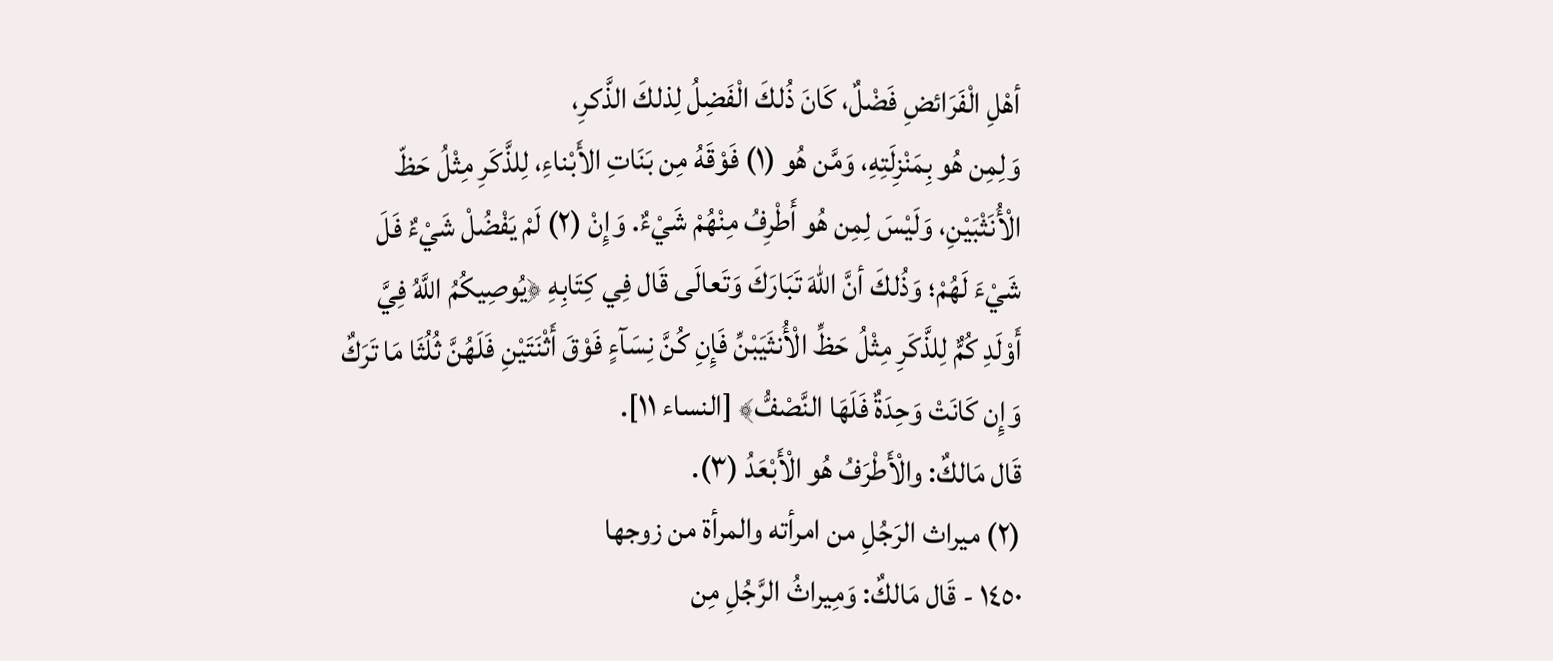أهْلِ الْفَرَائضِ فَضْلٌ، كَانَ ذُلكَ الْفَضِلُ لِذلكَ الذَّكرِ،
وَلِمِن هُو بِمَنْزِلَتِهِ، وَمَّن هُو (١) فَوْقَهُ مِن بَنَاتِ الأَبْناءِ، لِلذَّكَرِ مِثْلُ حَظّ
الْأُنَثْبَيْنِ، وَلَيْسَ لِمِن هُو أَطْرِفُ مِنْهُمْ شَيْءٌ. وَإِنْ (٢) لَمْ يَفْضُلْ شَيْءٌ فَلَ
شَيْءَ لَهُمْ؛ وَذُلكَ أنَّ اللهَ تَبَارَكَ وَتَعالَى قَال فِي كِتَابِهِ ﴿يُوصِيكُمُ اللَّهُ فِيَّ
أَوْلَدِ كُمٌّ لِلذَّكَرِ مِثْلُ حَظِّ الْأُنثَيَبْنِّ فَإِنِ كُنَّ نِسَآءٍ فَوْقَ أَثْنَتَيْنِ فَلَهُنَّ ثُلُثَا مَا تَرَكٌ
وَإِن كَانَتْ وَحِدَةٌ فَلَهَا النَّصْفُّ﴾ [النساء ١١].
قَال مَالكٌ: والْأَطْرَفُ هُو الْأَبْعَدُ (٣).
(٢) ميراث الرَجُلِ من امرأته والمرأة من زوجها
١٤٥٠ - قَال مَالكٌ: وَمِيراثُ الرَّجُلِ مِن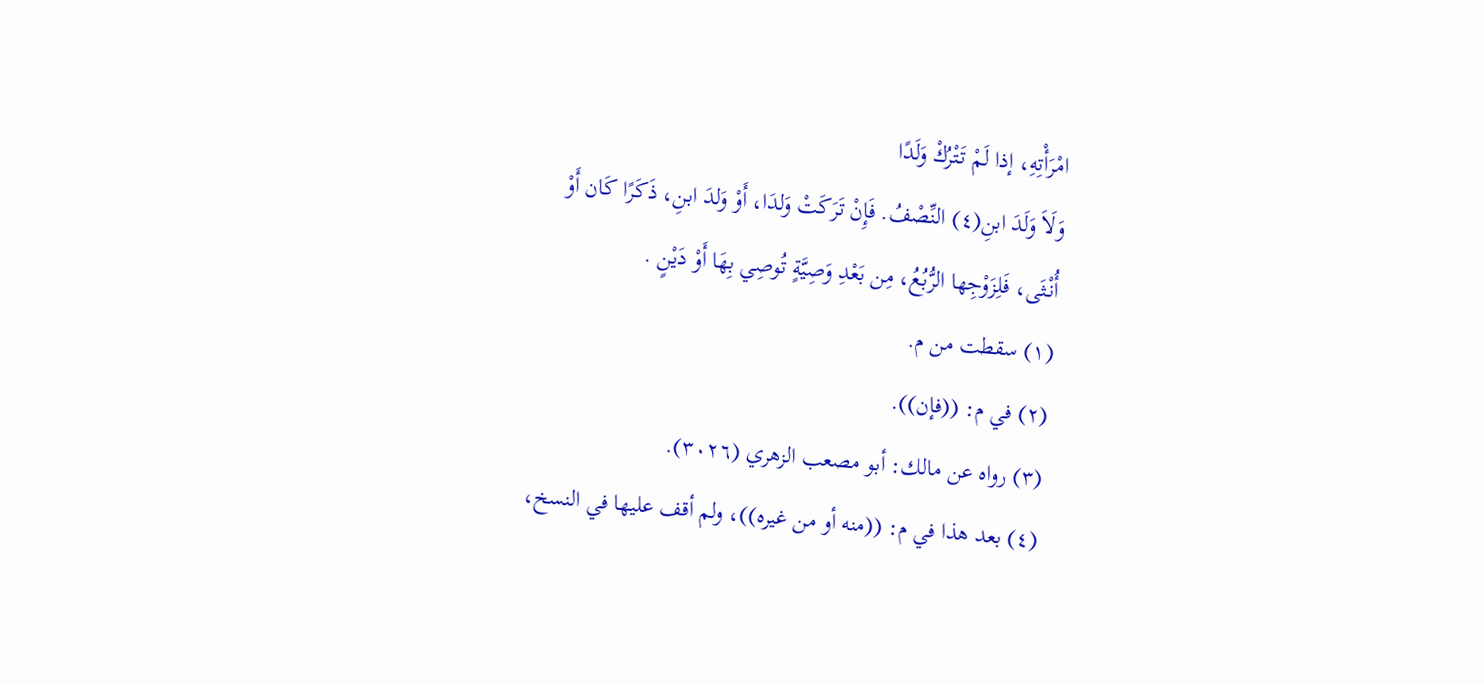امْرَأْتِهِ، إذا لَمْ تَتْرُكْ وَلَدًا
وَلَاَ وَلَدَ ابنِ(٤) النِّصْفُ. فَإِنْ تَرَكَتْ وَلدَا، أَوْ وَلدَ ابنِ، ذَكَرًا كَان أَوْ
أُنْثَى، فَلِزَوْجِها الرُّبُعُ، مِن بَعْدِ وَصِيَّةٍ تُوصِي بِهَا أَوْ دَيْنٍ .
(١) سقطت من م.
(٢) في م: ((فإن)).
(٣) رواه عن مالك: أبو مصعب الزهري (٣٠٢٦).
(٤) بعد هذا في م: ((منه أو من غيره))، ولم أقف عليها في النسخ،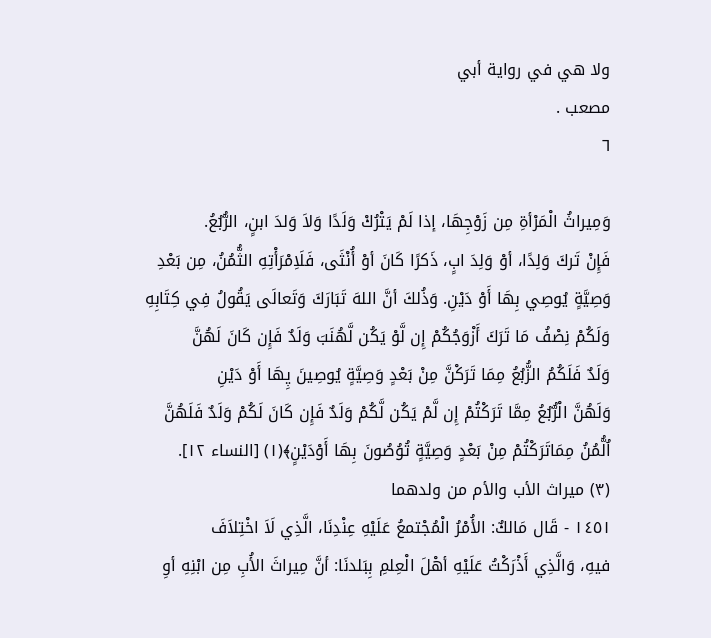ولا هي في رواية أبي
مصعب .
٦

وَمِيراثُ الْمَرْأةِ مِن زَوْجِهَا، إذا لَمْ يَتْرُكْ وَلَدًا وَلاَ وَلدَ ابنٍ، الرُّبُعُ.
فَإِنْ تَركَ وَلِدًا، أوْ وَلِدَ ابٍ، ذَكرًا كَانَ أوْ أُنْثَى، فَلَاِمْرَأْتِهِ الثُّمُنُ، مِن بَعْدِ
وَصِيَّةٍ يُوصِي بِهَا أَوْ دَيْنِ. وَذُلكَ أنَّ اللهَ تَبَارَكَ وَتَعالَى يَقُولُ فِي كِتَابِهِ
وَلَكُمْ نِصْفُ مَا تَرَكَ أَزْوَجُكُمْ إِن لَّوْ يَكُن لَّهُنَبَ وَلَدٌ فَإِن كَانَ لَهُنَّ
وَلَدٌ فَلَكُمُ الزُّبُعُ مِمَا تَرَكْنَّ مِنْ بَعْدٍ وَصِيَّةٍ يُوصِینَ پِھَا أَوْ دَيْنِ
وَلَهُنَّ الْرُّبُعُ مِمَّا تَرَكْتُمْ إِن لَّمْ يَكُن لَّكُمْ وَلَدٌ فَإِن كَانَ لَكُمْ وَلَدٌ فَلَهُنَّ
اُلُّمُنُ مِمَاتَرَكْتُمْ مِنْ بَعْدٍ وَصِيَّةٍ تُوُصُونَ بِهَا أَوْدَيْنٍ﴾(١) [النساء ١٢].
(٣) ميراث الأب والأم من ولدهما
١٤٥١ - قَال مَالكٌ: الأُمْرُ الْمُجْتمعُ عَلَيْهِ عِنْدِنَا، الَّذِي لَاَ اخْتِلاَفَ
فيهِ، وَالَّذِي أَذْرَكْتُ عَلَيْهِ أهْلَ الْعِلمِ بِبَلدنَا: أنَّ مِيراثَ الأُبِ مِن ابْنِهِ أوِ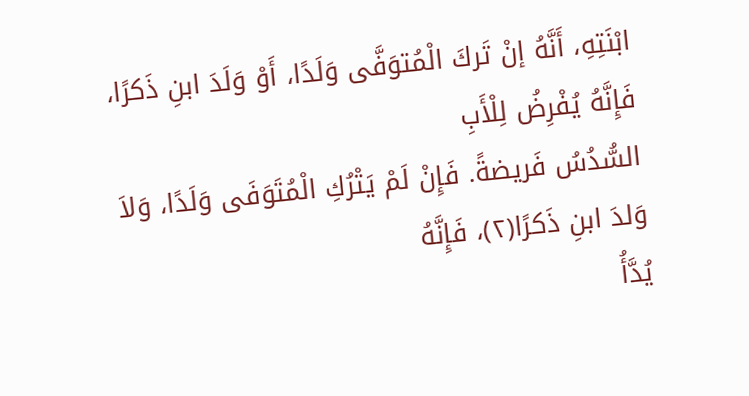ابْنَتِهِ، أَنَّهُ إنْ تَركَ الْمُتوَفَّى وَلَدًا، أَوْ وَلَدَ ابنِ ذَكرًا، فَإِنَّهُ يُفْرِضُ لِلْأَبِ
السُّدُسُ فَريضةً. فَإِنْ لَمْ يَتْرُكِ الْمُتَوَفَى وَلَدًا، وَلاَ وَلدَ ابنِ ذَكرًا(٢)، فَإِنَّهُ
يُدَّأُ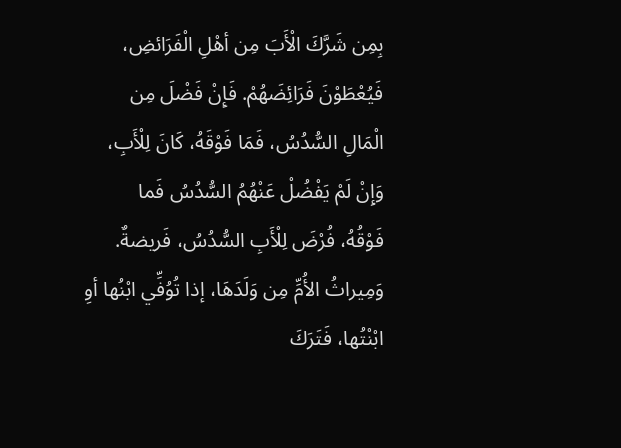بِمِن شَرَّكَ الْأَبَ مِن أهْلِ الْفَرَائضِ، فَيُعْطَوْنَ فَرَائِضَهُمْ. فَإِنْ فَضْلَ مِن
الْمَالِ السُّدُسُ، فَمَا فَوْقَهُ، كَانَ لِلْأَبِ، وَإِنْ لَمْ يَفْضُلْ عَنْهُمُ السُّدُسُ فَما
فَوْقُهُ، فُرْضَ لِلْأَبِ السُّدُسُ، فَريضةٌ.
وَمِيراثُ الأُمِّ مِن وَلَدَهَا، إذا تُوُفِّي ابْنُها أوِ ابْنْتُها، فَتَرَكَ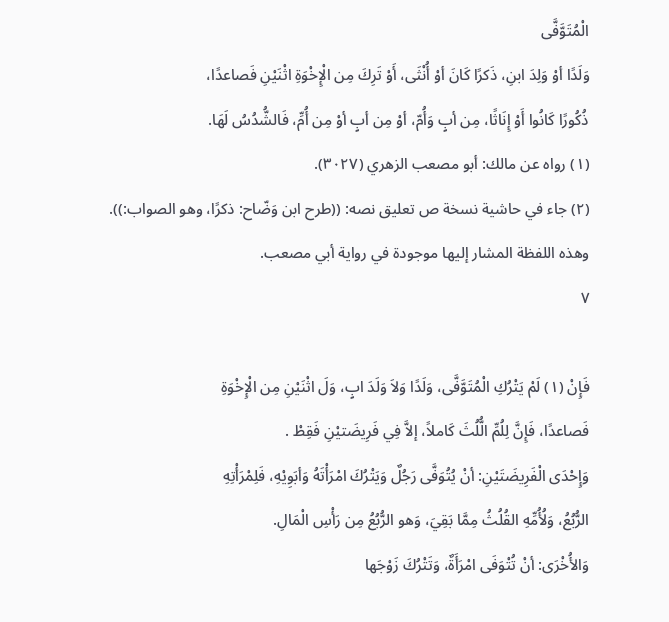الْمُتَوَّفَّى
وَلَدًا أوْ وَلِدَ ابنِ، ذَكرًا كَانَ أوْ أُنْثَى، أَوْ تَرِكَ مِن الْإِخْوَةِ اثْنَيْنِ فَصاعدًا،
ذُكُورًا كَانُوا أَوْ إِنَاثًا، مِن أبٍ وَأُمّ، أوْ مِن أبٍ أوْ مِن أُمِّ، فَالشُّدُسُ لَهَا.
(١) رواه عن مالك: أبو مصعب الزهري (٣٠٢٧).
(٢) جاء في حاشية نسخة ص تعليق نصه: ((طرح ابن وَضّاح: ذكرًا، وهو الصواب:)).
وهذه اللفظة المشار إليها موجودة في رواية أبي مصعب.
٧

فَإِنْ (١) لَمْ يَتْرُكِ الْمُتَوَّفَّى، وَلَدًا وَلاَ وَلَدَ ابٍ، وَلَ اثْنَيْنِ مِن الْإِخْوَةِ
فَصاعدًا، فَإِنَّ لِلُمِّ الُّلُثَ كَاملاً، إلاَّ فِي فَرِيضَتيْنِ فَقِطْ .
وَإِحْدَى الْفَرِيضَتَيْنِ: أنْ يُتُوَفَّى رَجُلٌ وَيَتْرُكَ امْرَأْتَهُ وَأبَوِيْهِ، فَلِمْرَأْتِهِ
الرُّبُعُ، وَلُأُمِّهِ القُلُثُ مِمَّا بَقِيَ، وَهو الرُّبُعُ مِن رَأْسِ الْمَالِ.
وَالأُخْرَى: أنْ تُتْوَفَى امْرَأَةٌ، وَتَتْرُكَ زَوْجَها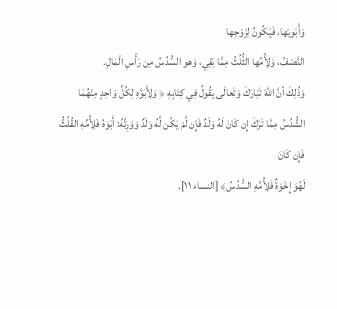وَأْبَويْها، فَيَكُونُ لِزَوْجِها
النَّصْفُ، وَلِأُمِّها الثُّلُثُ مِمَّا بَقِي، وَهو السُّدُسُ مِن رَأْسِ الْمَالِ.
وَذُلِكَ أنَّ اللهَ تَبَارَكَ وَتَعالَى يَقُولُ فِي كِتَابِهِ ﴿ وَلِأَبَوَّهِ لِكُلِّ وَاحِدٍ مِنْهُمَا
الشُّدُسُ مِمَّا تَرَكَ إِن كَانَ لَهُ وَلَدٌ فَإِن لَّمْ يَكُن لَّهُ وَلَدٌ وَوَرِتَّهُ: أَبَوَهُ فَلِأُمِّهِ القُلُثُّ فَإِن كَانَ
لَهُوَ إِخْوَةٌ فَلِأُمِّهِ السُّدُسُ﴾ [النساء ١١].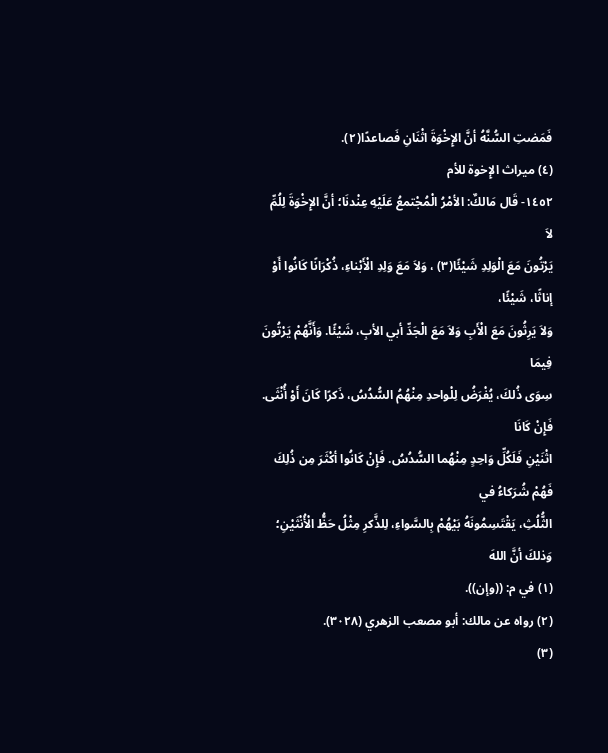فَمَضتِ السُّنَّهُ أنَّ الإِخْوَةَ اثْنَانِ فَصاعدًا(٢).
(٤) ميراث الإِخوة للأم
١٤٥٢- قَال مَالكٌ: الأمْرُ الْمُجْتمعُ عَلَيْهِ عِنْدنَا؛ أنَّ الإِخْوَةَ لِلُمِّ لاَ
يَرْتُونَ مَعَ الْوَلِدِ شَيْئًا(٣) ، وَلاَ مَعَ وَلِدِ الْأَبْناءِ، ذُكْرَانًا كَانُوا أَوْ إناثًا، شَيْئًا،
وَلاَ يَرِثُونَ مَعَ الْأَبِ وَلاَ مَعَ الْجَدِّ أبي الأبِ، شَيْئًا. وَأَنَّهُمْ يَرْتُونَ فِيمَا
سِوَى ذُلكَ، يُفْرَضُ لِلْواحدِ مِنْهُمُ السُّدُسُ، ذَكرًا كَانَ أَوْ أُنْثَى. فَإِنْ كَانَا
اثْنَيْنِ فَلَكُلِّ وَاحِدٍ مِنْهُما السُّدُسُ. فَإِنْ كَانُوا أكْثَرَ مِن ذُلِكَ فَهُمْ شُرَكاءُ في
الثُّلُثِ، يَقْتَسِمُونَهُ بَيْهُمْ بِالسَّواءِ، لِلذَّكرِ مِثْلُ حَظُّ الْأُنْثَيْنِ؛ وَذلكَ أنَّ اللهَ
(١) في م: ((وإن)).
(٢) رواه عن مالك: أبو مصعب الزهري (٣٠٢٨).
(٣)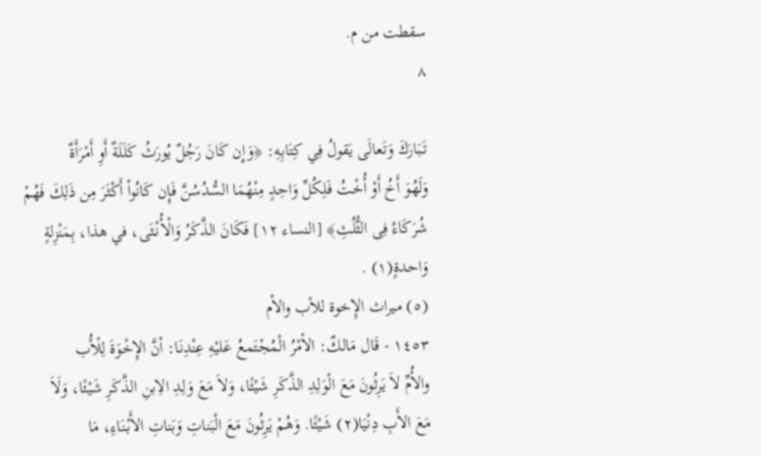سقطت من م.
٨

تَبَارَكَ وَتَعالَى يَقولُ فِي كِتَابِهِ: ﴿وَإِن كَانَ رَجُلٌ يُورَثُ كَلَلَةٌ أَوِ أَمْرَأَةٌ
وَلَهُوَ أَخُ أَوْ أُخْتُ فَلِكُلِّ وَاحِدٍ مِنْهُمَا السُّدُسُنَّ فَإِن كَانُواْ أَكْثَرَ مِن ذَلِكَ فَهُمْ
شُرَكَاءُ فِى الثُّلُثِ﴾ [النساء ١٢] فَكَانَ الذَّكَرُ وَالْأُنْثَى، في هذا، بِمَنْزِلةٍ
وَاحدةٍ(١) .
(٥) ميراث الإِخوة للأب والأم
١٤٥٣ - قَال مَالكٌ: الأمْرُ الْمُجْتَمعُ عَليْهِ عِنْدِنَا: أنَّ الإِخْوَةَ لِلْأُب
والأُمِّ لاَ يَرِثُونَ مَعَ الْوَلِدِ الذَّكَرِ شَيْئًا، وَلاَ مَعَ وَلِدِ الاِبنِ الذَّكَرِ شَيْئًا، وَلَاَ
مَعَ الأَبِ دِنْيَا(٢) شَيْئًا. وَهُمْ يَرِثُونَ مَعَ الْبَناتِ وَبَناتِ الأَبْنَاءِ، مَا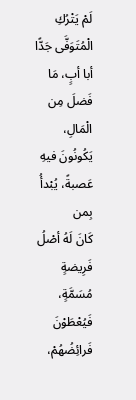لَمْ يَتْرُكِ
الْمُتَوَفَّى جَدًّا أبا أبٍ، مَا فَضلَ مِن الْمَالِ، يَكُونُونَ فيهِ عَصبةً، يُبْدأُ بِمن
كَانَ لَهُ أصْلُ فَرِيضةٍ مُسَمَّةٍ، فَيُعْطَوْنَ فَرائِضُهُمْ،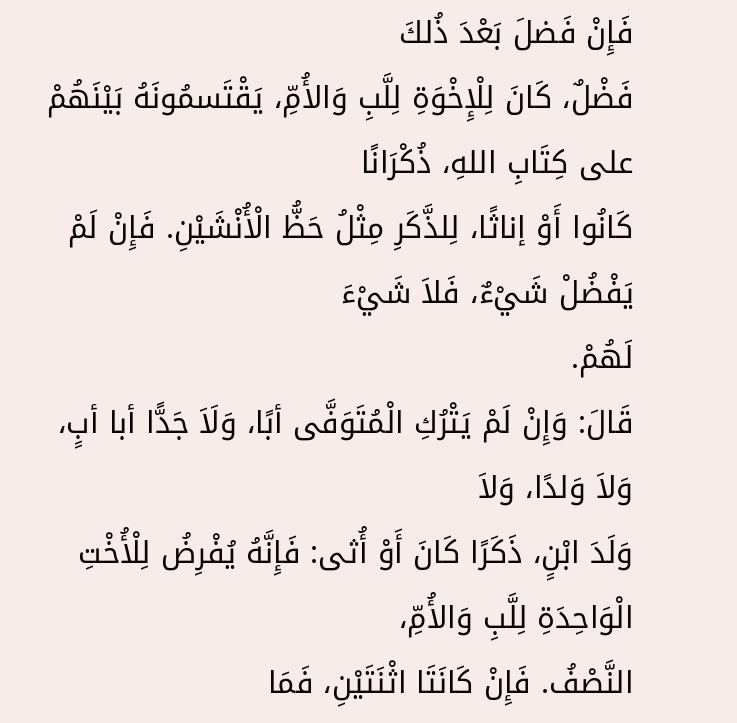فَإِنْ فَضلَ بَعْدَ ذُلكَ
فَضْلٌ، كَانَ لِلْإِخْوَةِ لِلَّبِ وَالأُمِّ، يَقْتَسمُونَهُ بَيْنَهُمْ على كِتَابِ اللهِ، ذُكْرَانًا
كَانُوا أَوْ إناثًا، لِلذَّكَرِ مِثْلُ حَظُّ الْأُنْشَيْنِ. فَإِنْ لَمْ يَفْضُلْ شَيْءٌ، فَلاَ شَيْءَ
لَهُمْ.
قَالَ: وَإِنْ لَمْ يَتْرُكِ الْمُتَوَفَّى أبًا، وَلَاَ جَدًّا أبا أبٍ، وَلاَ وَلدًا، وَلاَ
وَلَدَ ابْنٍ، ذَكَرًا كَانَ أَوْ أُثى: فَإِنَّهُ يُفْرِضُ لِلْأُخْتِ الْوَاحِدَةِ لِلَّبِ وَالأُمِّ،
النَّصْفُ. فَإِنْ كَانَتَا اثْنَتَيْنِ، فَمَا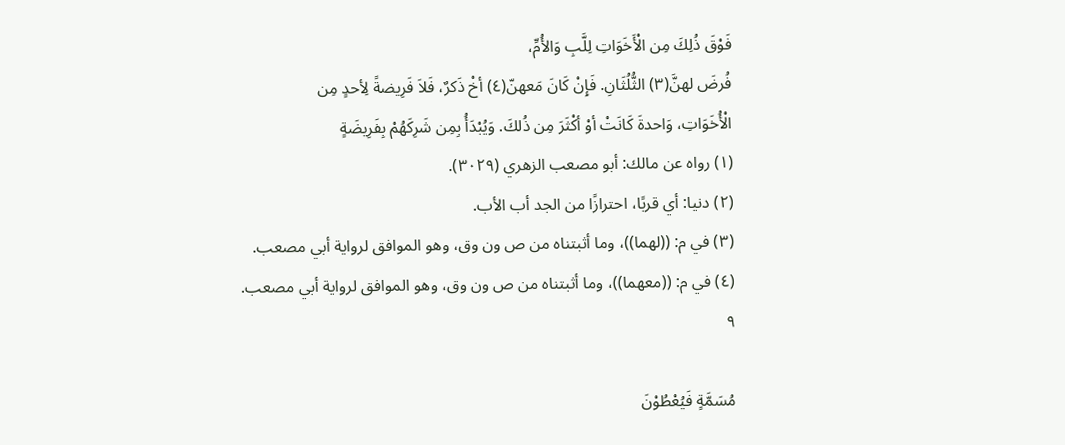فَوْقَ ذُلِكَ مِن الْأَخَوَاتِ لِلَّبِ وَالأُمِّ،
فُرضَ لهنَّ(٣) الثُّلُثَانِ. فَإِنْ كَانَ مَعهنّ(٤) أخْ ذَكرٌ، فَلاَ فَرِيضةً لِأحدٍ مِن
الْأُخَوَاتِ، وَاحدةَ كَانَتْ أوْ أكْثَرَ مِن ذُلكَ. وَيُبْدَأُ بِمِن شَرِكَهُمْ بِفَرِيضَةٍ
(١) رواه عن مالك: أبو مصعب الزهري (٣٠٢٩).
(٢) دنيا: أي قربًا، احترازًا من الجد أب الأب.
(٣) في م: ((لهما))، وما أثبتناه من ص ون وق، وهو الموافق لرواية أبي مصعب.
(٤) في م: ((معهما))، وما أثبتناه من ص ون وق، وهو الموافق لرواية أبي مصعب.
٩

مُسَمَّةٍ فَيُعْطُوْنَ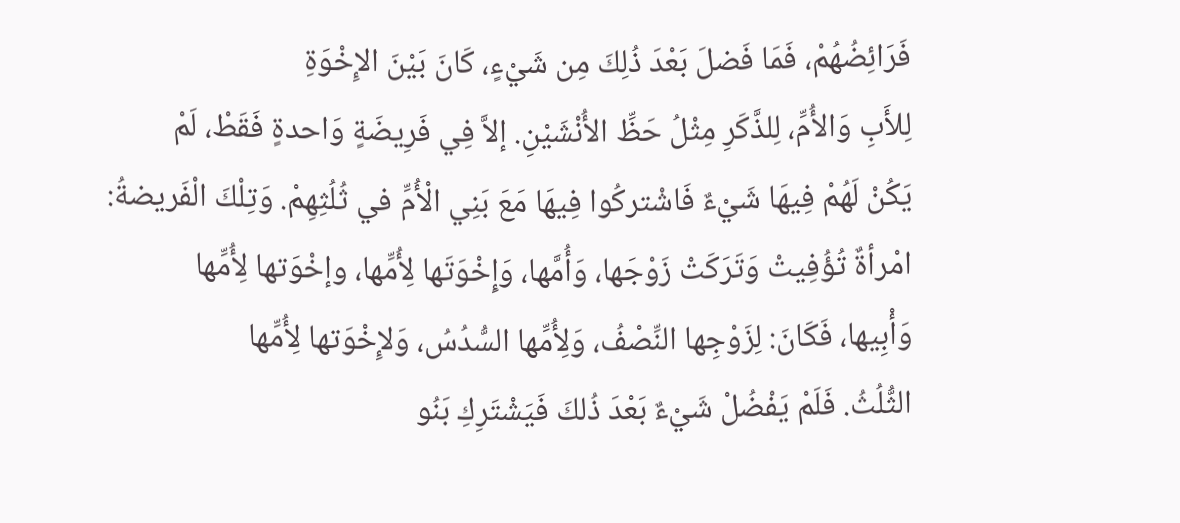فَرَائِضُهُمْ، فَمَا فَضلَ بَعْدَ ذُلِكَ مِن شَيْءٍ، كَانَ بَيْنَ الإِخْوَةِ
لِلأَبِ وَالأُمِّ، لِلذَّكَرِ مِثْلُ حَظِّ الأُنْشَيْنِ. إلاَّ فِي فَرِيضَةٍ وَاحدةٍ فَقَطْ، لَمْ
يَكُنْ لَهُمْ فِيهَا شَيْءٌ فَاشْتركُوا فِيهَا مَعَ بَنِي الْأُمِّ في ثُلُثِهِمْ. وَتِلْكَ الْفَريضةُ:
امْرأةٌ تُؤُفِيتْ وَتَرَكَتْ زَوْجَها، وَأُمَّها، وَإِخْوَتَها لِأُمِّها، وإخْوَتها لِأُمِّها
وَأْبِيها، فَكَانَ: لِزَوْجِها النِّصْفُ، وَلِأُمِّها السُّدُسُ، وَلإِخْوَتها لِأُمِّها
الثُّلُثُ. فَلَمْ يَفْضُلْ شَيْءٌ بَعْدَ ذُلكَ فَيَشْتَرِكِ بَنُو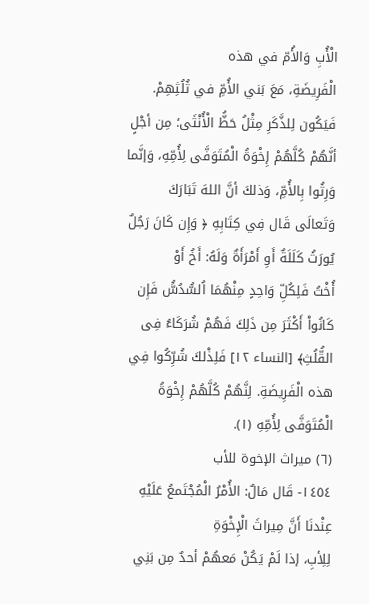الْأُبِ وَالأُمّ في هذه
الْفَرِيضَةِ، مَعَ بَني الأُمِّ في ثُلُثِهِمْ. فَيَكُون لِلذَّكَرِ مِثْلُ حَظُّ الْأُنْثَى؛ مِن أجْلٍ
أنَّهُمْ كُلَّهُمْ إِخْوَةُ الْمُتَوَفَّى لِأُمِّهِ، وَإنَّما وَرِثُوا بِالأُمِّ، وَذلكَ أنَّ اللهَ تَبَارَكَ
وَتَعالَى قَال فِي كِتَابِهِ ﴿ وَإِن كَانَ رَجُلٌ يُورَثُ كَلَلَةٌ أَوِ أَمْرَأَةٌ وَلَهُ: أَخُ أَوْ
أُخْتُ فَلِكُلِّ وَاحِدٍ مِنْهُمَا اُلسُّدُسَُّ فَإِن كَانُواْ أَكْثَرَ مِن ذَلِكَ فَهُمْ شُرَكَاءُ فِى
القُّلُثِ﴾ [النساء ١٢] فَلِذْلكَ شُرِّكُوا فِي هذه الْفَرِيضَةِ. لِنَّهُمْ كُلَّهُمْ إِخْوَةُ
الْمُتَوَفَّى لِأُمِّهِ (١).
(٦) ميراث الإخوة للأب
١٤٥٤- قَال مَالٌ: الأُمْرُ الْمُجْتَمعُ عَلَيْهِ عِنْدنَا أَنَّ مِيراثَ الْإِخْوَةِ
لِلِأبِ، إذا لَمْ يَكُنْ مَعهُمْ أحدٌ مِن بَنِي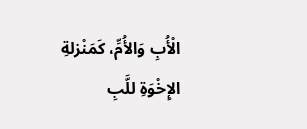الْأُبِ وَالأُمِّ، كَمَنْزلةِ الإِخْوَةِ للَّبِ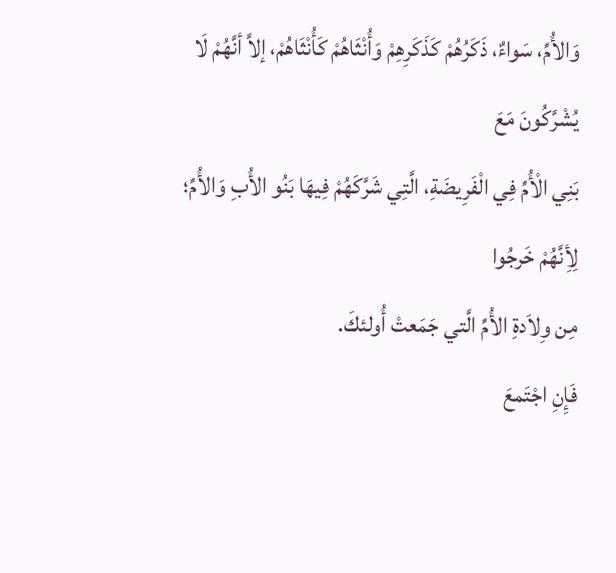وَالأُمِّ، سَواءٌ، ذَكَرُهُمْ كَذَكَرِهِمْ وَأُنْثَاهُمْ كَأُنْثَاهُمْ، إلاَّ أنَّهُمْ لَا يُشْرَّكُونَ مَعَ
بَنِي الْأُمِّ فِي الْفَرِيضَةِ، الَّتِي شَرَّكَهُمْ فِيهَا بَنُو الأُبِ وَالأُمِّ؛ لِأِنَّهُمْ خَرجُوا
مِن وِلاَدةِ الأُمِّ الَّتي جَمَعتْ أُولئكَ.
فَإِنِ اجْتَمعَ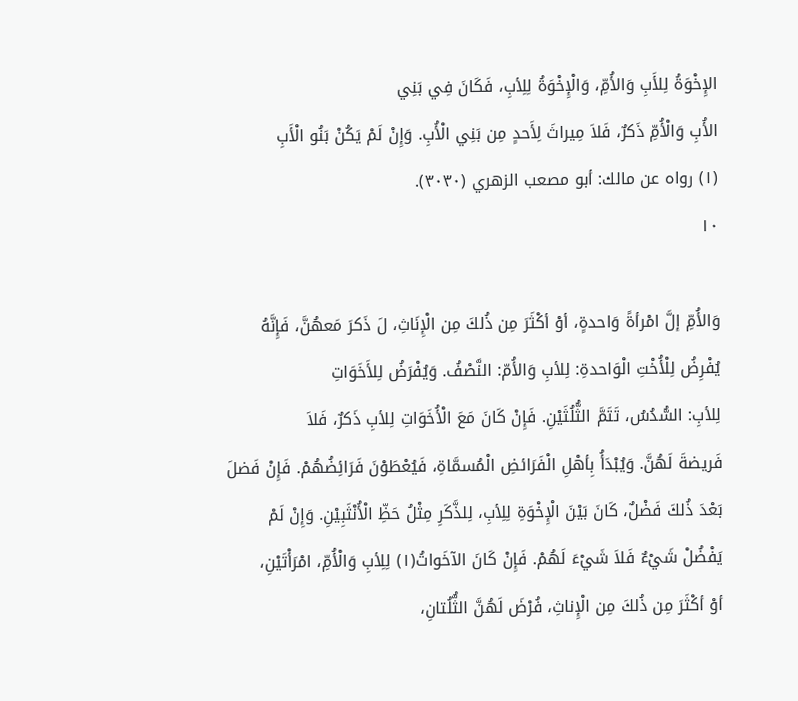الإِخْوَةُ لِلأَبِ وَالأُمِّ، وَالْإِخْوَةُ لِلِأبِ، فَكَانَ فِي بَنِي
الأُبِ وَالْأُمِّ ذَكرٌ، فَلاَ مِيراثَ لِأَحدٍ مِن بَنِي الْأُبِ. وَإِنْ لَمْ يَكُنْ بَنُو الْأَبِ
(١) رواه عن مالك: أبو مصعب الزهري (٣٠٣٠).
١٠

وَالأُمِّ إلَّ امْرأةً وَاحدةٍ، أوْ أكْثَرَ مِن ذُلكَ مِن الْإِنَاثِ، لَ ذَكرَ مَعهُنَّ، فَإِنَّهُ
يُفْرِضُ لِلْأُخْتِ الْوَاحدةِ: لِلأبِ وَالأُمّ: النَّصْفُ. وَيُفْرَضُ لِلأَخَوَاتِ
لِلأبِ: السُّدُسُ، تَتَمَّ الثُّلُثَيْنِ. فَإِنْ كَانَ مَعَ الْأُخَوَاتِ لِلأبِ ذَكرٌ، فَلاَ
فَريضةَ لَهُنَّ. وَيُبْدَأُ بِأهْلِ الْفَرَائضِ الْمُسمَّاةِ، فَيُعْطَوْنَ فَرَائِضُهُمْ. فَإِنْ فَضلَ
بَعْدَ ذُلكَ فَضْلٌ، كَانَ بَيْنَ الْإِخْوَةِ لِلِأبِ، لِلذَّكَرِ مِثْلُ حَظِّ الْأُنْثَبِيْنِ. وَإِنْ لَمْ
يَفْضُلْ شَيْءٌ فَلاَ شَيْءَ لَهُمْ. فَإِنْ كَانَ الآخَواتُ(١) لِلِأبِ وَالْأُمِّ، امْرَأْتَيْنِ،
أوْ أكْثَرَ مِن ذُلكَ مِن الْإِناثِ، فُرْضَ لَهُنَّ الثُّلُتانِ،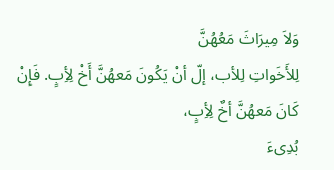وَلاَ مِيرَاثَ مَعُهُنَّ
لِلأَخَواتِ لِلأب، إلّ أنْ يَكُونَ مَعهُنَّ أَخْ لِأِبٍ. فَإِنْ كَانَ مَعهُنَّ أخٌ لِأِبٍ،
بُدِىءَ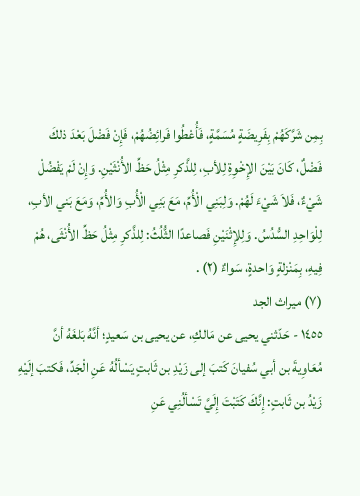بِمِن شَرَّكَهُمْ بِفَرِيضَةٍ مُسَمَّةٍ، فَأُعْطُوا فَرائِضُهُمْ، فَإِنْ فَضْلَ بَعْدَ ذلكَ
فَضْلٌ، كَانَ بَيْنَ الإِخْوِةِ لِلأبِ، لِلذَّكرِ مِثْلُ حَظِّ الأُنْثَيْنِ. وَإِنْ لَمْ يَفْضُلْ
شَيْءٌ، فَلاَ شَيْءَ لَهُمْ. وَلِبَنِي الْأُمِّ، مَعَ بَنِي الْأُبِ وَالأُمِّ، وَمَعَ بَني الأبِ،
لِلْوَاحِدِ السُّدُسُ. وَلِلإِثْنَيْنِ فَصاعدًا الثُّلُثُ: لِلذَّكرِ مِثْلُ حَظِّ الأُنْثَى، هُمْ
فِيهِ، بِمَنْزلةٍ وَاحدةٍ، سَواءٌ (٢) .
(٧) ميراث الجد
١٤٥٥ - حَدّثني يحيى عن مَالكِ، عن يحيى بن سَعيدٍ؛ أنَّهُ بَلغَهُ أنَّ
مُعَاوِيةَ بن أبي سُفيانَ كَتبَ إلى زَيْدِ بن ثَابتٍ يَسْألُهُ عَنِ الْجَدِّ، فَكتبَ إلَيْهِ
زَيْدُ بن ثَابتٍ: إِنَّكَ كَتَبْتَ إِلَيَّ تَسْألُنِي عَنِ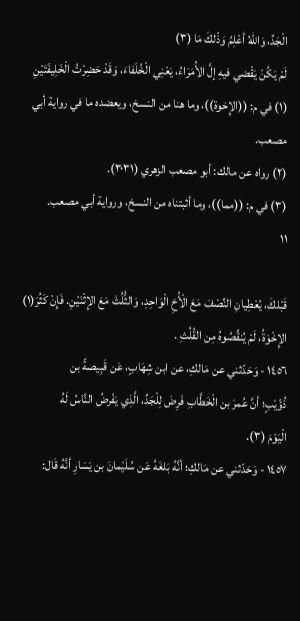الْجَدِّ، وَاللهُ أعْلِمُ وَذْلكَ مَا (٣)
لَمْ يَكُنْ يَقْضي فيهِ إلَّ الأُمَرَاءُ، يَعْنِي الْخُلَفاءَ، وَقَدْ حَضِرْتُ الْخَلِيفَتَيْنِ
(١) في م: ((الإِخوة))، وما هنا من النسخ، ويعضده ما في رواية أبي مصعب.
(٢) رواه عن مالك: أبو مصعب الزهري (٣٠٣١).
(٣) في م: ((مما))، وما أثبتناه من النسخ، ورواية أبي مصعب.
١١

قَبْلكَ، يُعْطِيانِ النِّصْفَ مَعَ الْأُخِ الْوَاحِدِ، وَالثُّلُثَ مَعَ الإِثْنَيْنِ. فَإِنْ كَثُرَ(١)
الإِخْوَةُ، لَمْ يُنقِّصُوهُ مِن القُلُثِ .
١٤٥٦ - وَحَدّثني عن مَالكِ، عن ابن شِهَابٍ، عَن قَبِيصةً بن
ذُؤَيْبٍ؛ أنَّ عُمرَ بن الْخَطَّابِ فَرِضَ لِلْجَدِّ، الَّذِي يَفْرضُ النَّاسُ لَهُ
الْيَوْمَ (٣).
١٤٥٧ - وَحَدّثني عن مَالكِ؛ أنَّهُ بَلغَهُ عَن سُلَيْمانَ بن يَسَارِ أنَّهُ قَال: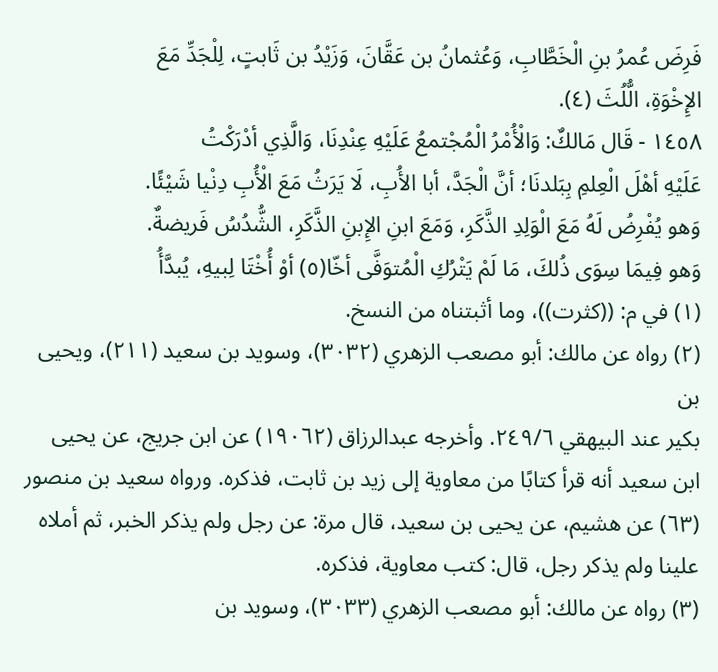فَرِضَ عُمرُ بنِ الْخَطَّابِ، وَعُثمانُ بن عَقَّانَ، وَزَيْدُ بن ثَابتٍ، لِلْجَدِّ مَعَ
الإِخْوَةِ، الُّلُثَ (٤).
١٤٥٨ - قَال مَالكٌ: وَالْأُمْرُ الْمُجْتمعُ عَلَيْهِ عِنْدِنَا، وَالَّذِي أدْرَكْتُ
عَلَيْهِ أهْلَ الْعِلمِ بِبَلدنَا؛ أنَّ الْجَدَّ، أبا الأُبِ، لَا يَرَثُ مَعَ الْأُبِ دِنْيا شَيْئًا.
وَهو يُفْرِضُ لَهُ مَعَ الْوَلِدِ الذَّكَرِ، وَمَعَ ابنِ الإِبنِ الذَّكَرِ، الشُّدُسُ فَريضةٌ.
وَهو فِيمَا سِوَى ذُلكَ، مَا لَمْ يَتْرُكِ الْمُتوَفَّى أخّا(٥) أوْ أُخْتَا لِبيهِ، يُبدَّأُ
(١) في م: ((كثرت))، وما أثبتناه من النسخ.
(٢) رواه عن مالك: أبو مصعب الزهري (٣٠٣٢)، وسويد بن سعيد (٢١١)، ويحيى بن
بكير عند البيهقي ٢٤٩/٦. وأخرجه عبدالرزاق (١٩٠٦٢) عن ابن جريج، عن يحيى
ابن سعيد أنه قرأ كتابًا من معاوية إلى زيد بن ثابت، فذكره. ورواه سعيد بن منصور
(٦٣) عن هشيم، عن يحيى بن سعيد، قال مرة: عن رجل ولم يذكر الخبر، ثم أملاه
علينا ولم يذكر رجل، قال: كتب معاوية، فذكره.
(٣) رواه عن مالك: أبو مصعب الزهري (٣٠٣٣)، وسويد بن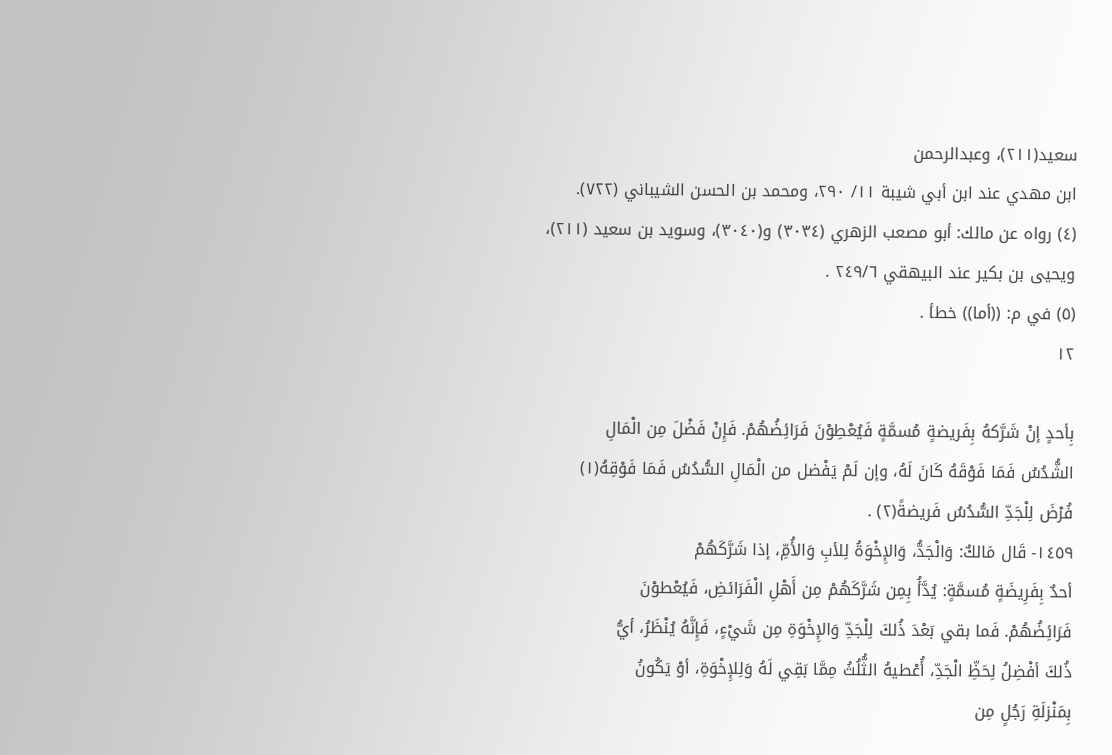سعيد(٢١١)، وعبدالرحمن
ابن مهدي عند ابن أبي شيبة ١١/ ٢٩٠، ومحمد بن الحسن الشيباني (٧٢٢).
(٤) رواه عن مالك: أبو مصعب الزهري (٣٠٣٤) و(٣٠٤٠)، وسويد بن سعيد (٢١١)،
ويحيى بن بكير عند البيهقي ٢٤٩/٦ .
(٥) في م: ((أما)) خطأ .
١٢

بِأحدٍ إنْ شَرَّكهُ بِفَريضةٍ مُسمَّةٍ فَيُعْطِوْنَ فَرَائِضُهُمْ. فَإِنْ فَضْلَ مِن الْمَالِ
الشُّدُسُ فَمَا فَوْقَهُ كَانَ لَهُ، وإن لَمْ يَفْضل من الْمَالِ السُّدُسُ فَمَا فَوْقِهُ(١)
فُرْضَ لِلْجَدِّ السُّدُسُ فَريضةً(٢) .
١٤٥٩- قَال مَالكٌ: وَالْجَدُّ، وَالإِخْوَةُ لِلأبِ وَالأُمِّ، إذا شَرَّكَهُمْ
أحدٌ بِفَرِيضَةٍ مُسمَّةٍ: يُدَّأُ بِمِن شَرَّكَهُمْ مِن أَهْلِ الْفَرَائضِ، فَيُعْطوْنَ
فَرَائِضُهُمْ. فَما بقي بَعْدَ ذُلكَ لِلْجَدِّ وَالإِخْوَةِ مِن شَيْءٍ، فَإِنَّهُ يُنْظَرُ، أيُّ
ذُلكَ أفْضِلُ لِحَظِّ الْجَدِّ، أُعْطيهُ الثُّلُثُ مِمَّا بَقِي لَهُ وَلِلإِخْوَةِ، أوْ يَكُونُ
بِمَنْزلَةِ رَجُلٍ مِن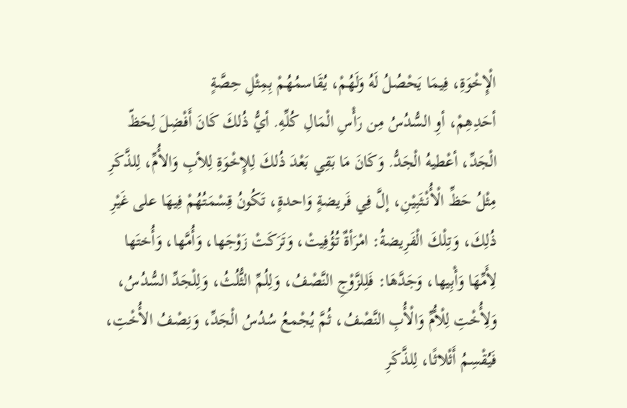الْإِخْوَةِ، فِيمَا يَحْصُلُ لَهُ وَلَهُمْ، يُقَاسمُهُمْ بِمِثْلِ حِصَّةٍ
أحَدِهِمْ، أوِ السُّدُسُ مِن رَأْسِ الْمَالِ كُلِّهِ. أيُّ ذُلكَ كَانَ أَفْضِلَ لِحَظّ
الْجَدِّ، أعْطيهُ الْجَدُّ. وَكَانَ مَا بَقِي بَعْدَ ذُلكَ لِلإِخْوَةِ لِلأبِ وَالأُمِّ، لِلذَّكَرِ
مِثْلُ حَظِّ الْأُنْثَبِيْنِ، إلَّ فِي فَريضةٍ وَاحدةٍ، تَكُونُ قِسْمَتُهُمْ فِيهَا على غَيْرِ
ذُلِكَ، وَتِلْكَ الْفَرِيضةُ: امْرَأةٌ تُؤُفِيتْ، وَتَرَكَتْ زَوْجَها، وَأُمَّها، وَأُختَها
لِأَمِّهَا وَأْبِيها، وَجَدَّهَا: فَلِلزَّوْجِ النَّصْفُ، وَلِلُمِّ الثُّلُثُ، وَلِلْجَدِّ السُّدُسُ،
وَلِأُخْتِ لِلْأُمِّ وَالْأُبِ النَّصْفُ، ثُمَّ يُجْمعُ سُدُسُ الْجَدِّ، وَنِصْفُ الأُخْتِ،
فَيُقْسِمُ أَثْلاثًا، لِلذَّكَرِ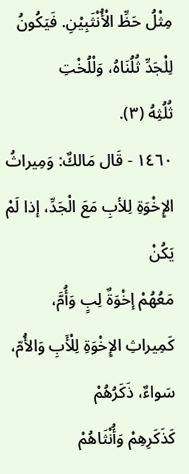مِثْلُ حَظِّ الْأُنْثَبِيْنِ. فَيَكُونُ لِلْجَدِّ ثُلُنَاهُ، وَلْلُخْتِ
ثُلُثِهُ (٣).
١٤٦٠ - قَال مَالكٌ: وَمِيراثُ الإِخْوَةِ لِلأبِ مَعَ الْجَدِّ، إذا لَمْ يَكُنْ
مَعُهُمْ إخْوَةٌ لِبٍ وَأُمَّ، كَمِيراثِ الإِخْوَةِ لِلْأَبِ وَالأُمّ، سَواءٌ، ذَكَرُهُمْ
كَذَكَرِهِمْ وَأُنْثَاهُمْ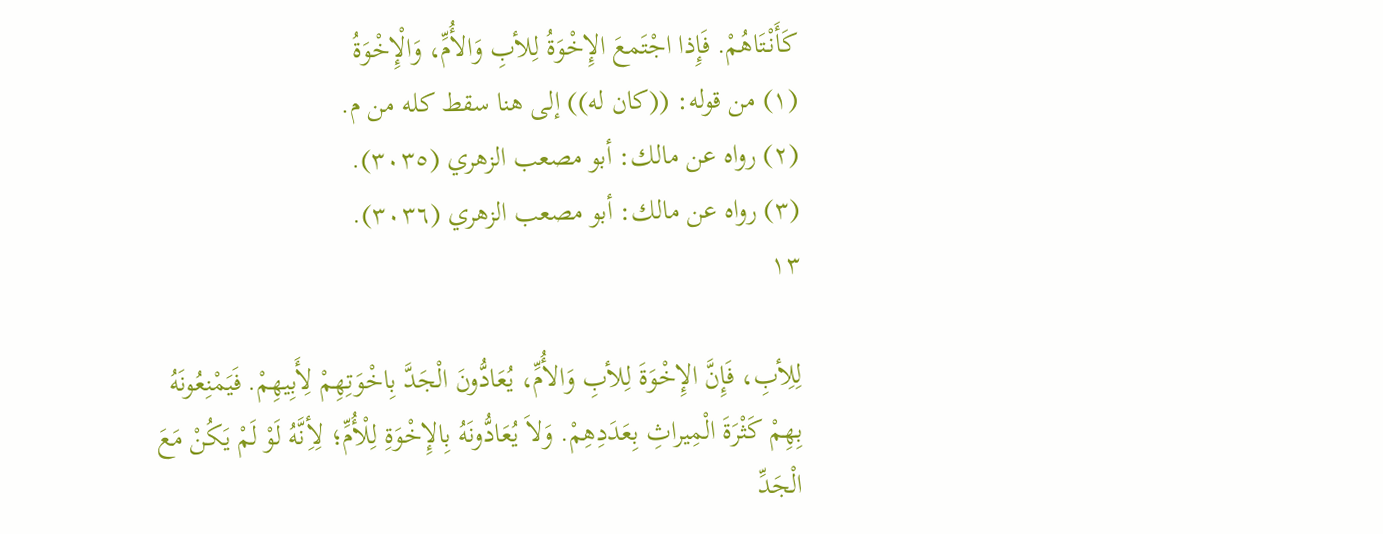كَأَنْتَاهُمْ. فَإِذا اجْتَمعَ الإِخْوَةُ لِلأبِ وَالأُمِّ، وَالْإِخْوَةُ
(١) من قوله: ((كان له)) إلى هنا سقط كله من م.
(٢) رواه عن مالك: أبو مصعب الزهري (٣٠٣٥).
(٣) رواه عن مالك: أبو مصعب الزهري (٣٠٣٦).
١٣

لِلِأبِ، فَإِنَّ الإِخْوَةَ لِلأبِ وَالأُمِّ، يُعَادُّونَ الْجَدَّ بِاخْوَتِهِمْ لِأَبِيهِمْ. فَيَمْنِعُونَهُ
بِهِمْ كَثْرَةَ الْمِيراثِ بِعَدَدِهِمْ. وَلاَ يُعَادُّونَهُ بِالإِخْوَةِ لِلْأُمِّ؛ لِأِنَّهُ لَوْ لَمْ يَكُنْ مَعَ
الْجَدِّ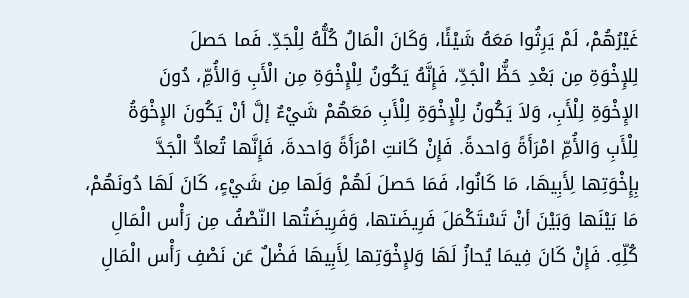غَيْرُهُمْ، لَمْ يَرِثُوا مَعَهُ شَيْئًا، وَكَانَ الْمَالُ كُلُّهُ لِلْجَدِّ. فَما حَصلَ
لِلإِخْوَةِ مِن بَعْدِ حَظُّ الْجَدِّ، فَإِنَّهُ يَكُونُ لِلْإِخْوَةِ مِن الْأَبِ وَالأُمِّ، دُونَ
الإِخْوَةِ لِلْأَبِ، وَلاَ يَكُونُ لِلْإِخْوَةِ لِلْأَبِ مَعَهُمْ شَيْءٌ إلَّ أنْ يَكُونَ الإِخْوَةُ
لِلْأَبِ وَالأُمِّ امْرَأَةً وَاحدةً. فَإِنْ كَانتِ امْرَأَةً وَاحدةَ، فَإِنَّها تُعادُّ الْجَدَّ
بِإِخْوَتِها لِأَبِيهَا، مَا كَانُوا، فَمَا حَصلَ لَهُمْ وَلَها مِن شَيْءٍ، كَانَ لَهَا دُونَهُمْ،
مَا بَيْنَها وَبَيْنَ أنْ تَسْتَكْمَلَ فَرِيضَتها، وَفَرِيضَتُها النّصْفُ مِن رَأْس الْمَالِ
كُلِّهِ. فَإِنْ كَانَ فِيمَا يُحازُ لَهَا وَلإِخْوَتِها لِأَبِيهَا فَضْلٌ عَن نَصْفِ رَأْس الْمَالِ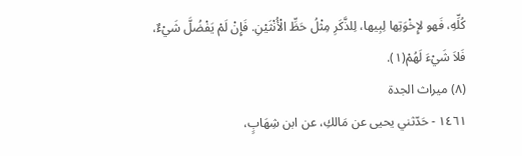كُلِّهِ، فَهو لإِخْوَتِها لِبِيها، لِلذَّكَرِ مِثْلُ حَظِّ الْأُنْثَيْنِ. فَإِنْ لَمْ يَفْضُلَّ شَيْءٌ،
فَلاَ شَيْءَ لَهُمْ(١).
(٨) ميراث الجدة
١٤٦١ - حَدّثني يحيى عن مَالكِ، عن ابن شِهَابٍ،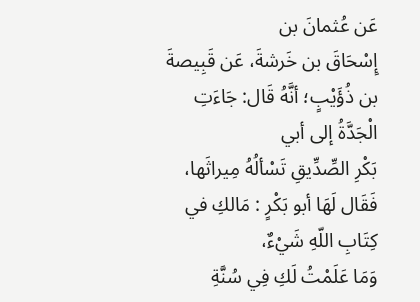عَن عُثمانَ بن
إِسْحَاقَ بن خَرشةَ، عَن قَبِيصةَ بن ذُؤَيْبٍ؛ أنَّهُ قَال: جَاءَتِ الْجَدَّةُ إلى أبي
بَكْرِ الصِّدِّيقِ تَسْألُهُ مِيراثَها، فَقَال لَهَا أبو بَكْرٍ : مَالكِ في كِتَابِ اللّهِ شَيْءٌ،
وَمَا عَلَمْتُ لَكِ فِي سُنَّةِ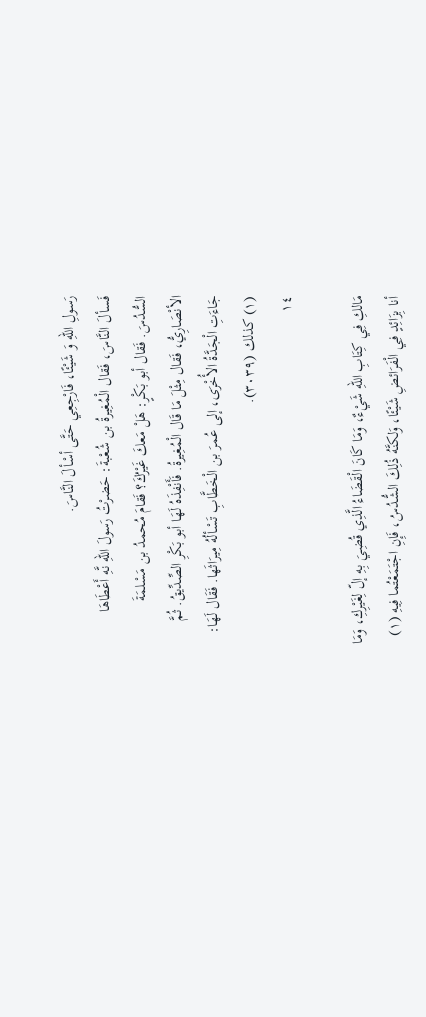رَسولِ اللهِ وَ شَيْئًا، فَارْجِعِي حَتَّى أسْألَ النَّاسَ.
فَسألَ النَّاسَ، فَقال الْمُغِيرةُ بن شُعْبةَ: حَضرْتُ رَسولَ اللهِ نَّهِ أَعْطَاهَا
السُّدُسَ. فَقال أبو بَكْرٍ: هَلْ مَعكَ غَيْرُكَ؟ فَقامَ مُحمدُ بن مَسْلمَةَ
الأنْصَارِيُّ، فَقال مِثْلَ مَا قَال الْمُغِيرةُ. فَأَنْفِذَهُ لَهَا أبو بَكْرِ الصِّدِّيقُ. ثُمَّ
جَاءَتِ الْجَدَّةُ الأُخْرَى، إلى عُمرَ بن الْخَطَّابِ تَسْألُهُ مِيرَاثَها. فَقَال لَهَا:
(١) كذلك (٣٠٣٩).
١٤

مَالكِ فِي كِتَابِ اللهِ شَيْءٌ، وَمَا كَانَ الْقَضَاءُ الَّذِي قُضِيَ بِهِ إلّ لِغَيْرِكِ، وَمَا
أنا بِزَائِدٍ فِي الْفَرَائضِ شَيْئًا، وَلكنَّهُ ذُلِكَ الشُّدُسُ، فَإِنِ اجْتَمَعْتُما فِيهِ (١)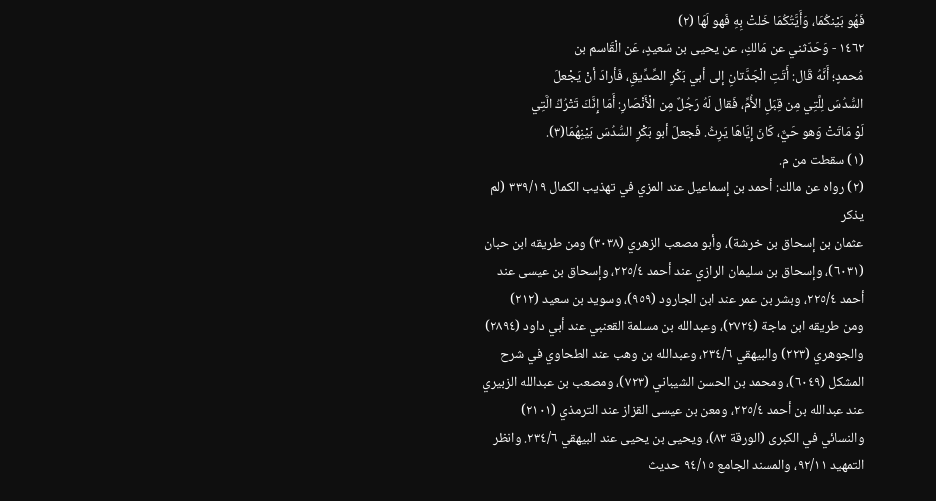فَهُو بَيْنكُمَا، وَأَيَّتُكُمَا خَلتْ بِهِ فَهو لَهَا (٢)
١٤٦٢ - وَحَدّثني عن مَالكِ، عن يحيى بن سَعيدٍ، عَن الْقَاسم بن
مُحمدٍ؛ أَنَّهُ قَال: أَتَتِ الْجَدَّتانِ إلى أبي بَكْرِ الصِّدِّيقِ، فَأرادَ أنْ يَجْعلَ
السُّدُسَ لِلَّتِي مِن قِبَلِ الأُمِّ، فَقال لَهُ رَجُلٌ مِن الْأَنْصَارِ: أَمَا إِنَّكَ تَتْرُكُ الَّتِي
لَوْ مَاتَتْ وَهو حَيٌّ، كَانَ إِيَّاهَا يَرِثُ. فَجعلَ أبو بَكْرِ السُّدُسَ بَيْنِهُمَا(٣).
(١) سقطت من م.
(٢) رواه عن مالك: أحمد بن إسماعيل عند المزي في تهذيب الكمال ٣٣٩/١٩ (لم يذكر
عثمان بن إسحاق بن خرشة)، وأبو مصعب الزهري (٣٠٣٨) ومن طريقه ابن حبان
(٦٠٣١)، وإسحاق بن سليمان الرازي عند أحمد ٢٢٥/٤، وإسحاق بن عيسى عند
أحمد ٢٢٥/٤، وبشر بن عمر عند ابن الجارود (٩٥٩)، وسويد بن سعيد (٢١٢)
ومن طريقه ابن ماجة (٢٧٢٤)، وعبدالله بن مسلمة القعنبي عند أبي داود (٢٨٩٤)
والجوهري (٢٢٣) والبيهقي ٢٣٤/٦، وعبدالله بن وهب عند الطحاوي في شرح
المشكل (٦٠٤٩)، ومحمد بن الحسن الشيباني (٧٢٣)، ومصعب بن عبدالله الزبيري
عند عبدالله بن أحمد ٢٢٥/٤، ومعن بن عيسى القزاز عند الترمذي (٢١٠١)
والنسائي في الكبرى (الورقة ٨٣)، ويحيى بن يحيى عند البيهقي ٢٣٤/٦. وانظر
التمهيد ٩٢/١١، والمسند الجامع ٩٤/١٥ حديث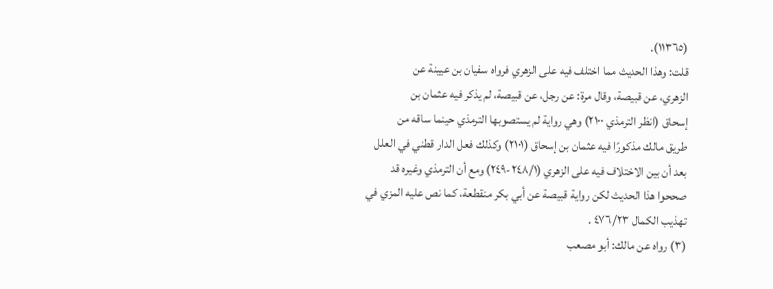(١١٣٦٥).
قلت: وهذا الحديث مما اختلف فيه على الزهري فرواه سفيان بن عيينة عن
الزهري، عن قبيصة، وقال مرة: عن رجل، عن قبيصة، لم يذكر فيه عثمان بن
إسحاق (انظر الترمذي ٢١٠٠) وهي رواية لم يستصوبها الترمذي حينما ساقه من
طريق مالك مذكورًا فيه عثمان بن إسحاق (٢١٠١) وكذلك فعل الدار قطني في العلل
بعد أن بين الاختلاف فيه على الزهري (٢٤٨/١-٢٤٩) ومع أن الترمذي وغيره قد
صححوا هذا الحديث لكن رواية قبيصة عن أبي بكر منقطعة، كما نص عليه المزي في
تهذيب الكمال ٤٧٦/٢٣ .
(٣) رواه عن مالك: أبو مصعب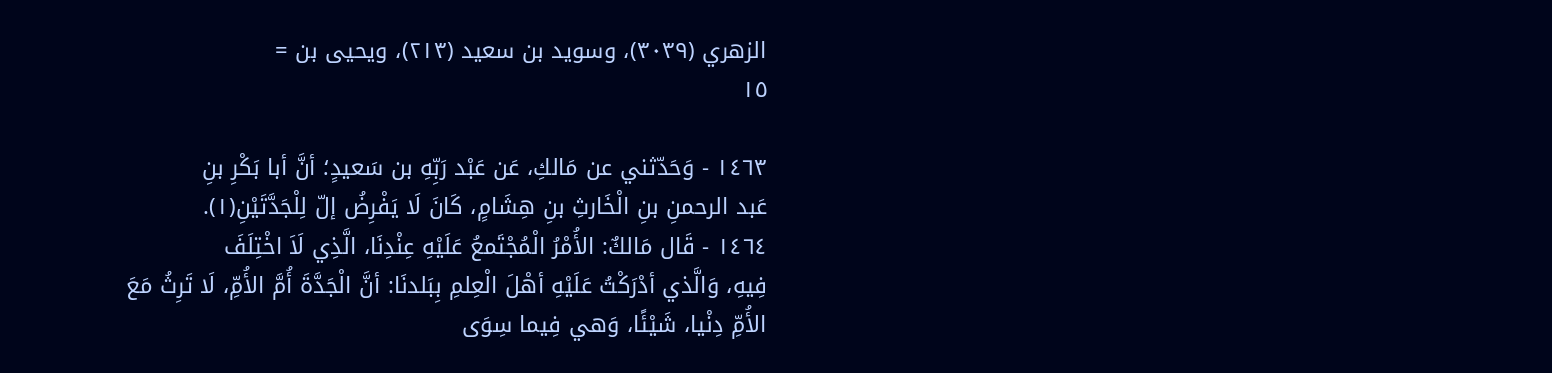الزهري (٣٠٣٩)، وسويد بن سعيد (٢١٣)، ويحيى بن =
١٥

١٤٦٣ - وَحَدّثني عن مَالكِ، عَن عَبْد رَبِّهِ بن سَعيدٍ؛ أنَّ أبا بَكْرِ بنِ
عَبد الرحمنِ بنِ الْخَارثِ بنِ هِشَامٍ، كَانَ لَا يَفْرِضُ إلّ لِلْجَدَّتَيْنِ(١).
١٤٦٤ - قَال مَالكٌ: الأُمْرُ الْمُجْتَمعُ عَلَيْهِ عِنْدِنَا، الَّذِي لَاَ اخْتِلَفَ
فِيهِ، وَالَّذي أدْرَكْتُ عَلَيْهِ أهْلَ الْعِلمِ بِبَلدنَا: أنَّ الْجَدَّةَ أُمَّ الأُمِّ، لَا تَرِثُ مَعَ
الأُمِّ دِنْيا، شَيْئًا، وَهي فِيما سِوَى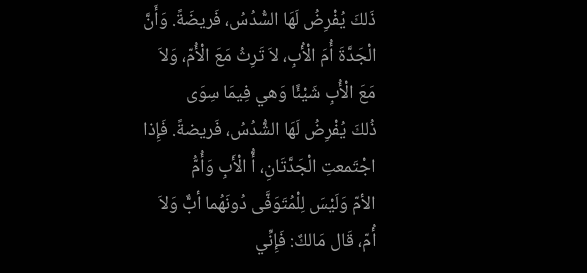ذَلكَ يُفْرِضُ لَهَا السُّدُسُ، فَريضَةً. وَأَنَّ
الْجَدَّةَ أُمَ الْأُبِ، لاَ تَرِثُ مَعَ الْأُمّ، وَلاَ مَعَ الْأُبِ شَيْئًا وَهي فِيمَا سِوَى
ذُلكَ يُفْرِضُ لَهَا الشُّدُسُ، فَريضةً. فَإِذا اجْتَمعتِ الْجَدَّتَانِ، أُّ الْأَبِ وَأُمُّ
الأمّ وَلَيْسَ لِلْمُتَوَفَّى دُونَهُما أبٌّ وَلاَ أُمّ، قَال مَالكٌ: فَإِنِّي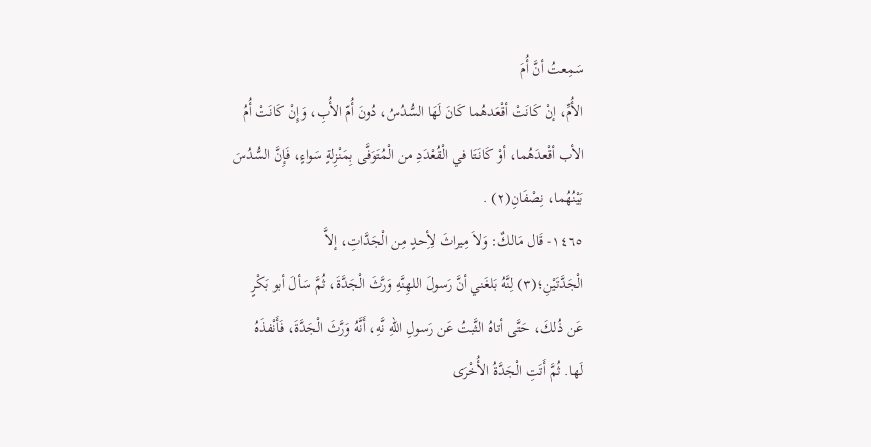سَمِعتُ أنَّ أُمَ
الأُمِّ، إنْ كَانَتْ أقْعَدهُما كَانَ لَهَا السُّدُسُ، دُونَ أُمّ الأُبِ، وَإِنْ كَانَتْ أُمُ
الأب أقْعدَهُما، أوْ كَانَتَا في الْقُعْدَدِ من الْمُتَوَفَّى بِمَنْزِلةٍ سَواءٍ، فَإِنَّ السُّدُسَ
بَيْنُهُما، نِصْفَانِ(٢) .
١٤٦٥- قَال مَالكٌ: وَلاَ مِيراثَ لِأِحدٍ مِن الْجَدَّاتِ، إلاَّ
الْجَدَّتَيْنِ؛(٣) لِنَّهُ بَلغَني أنَّ رَسولَ اللهِنَّهِ وَرَّثَ الْجَدَّةَ، ثُمَّ سَألَ أبو بَكْرٍ
عَن ذُلكَ، حَتَّى أتاهُ الثَّبتُ عَن رَسولِ اللهِ نَّهِ، أَنَّهُ وَرَّثَ الْجَدَّةَ، فَأَنْفذَهُ
لَها. ثُمَّ أَتَتِ الْجَدَّةُ الأُخْرَى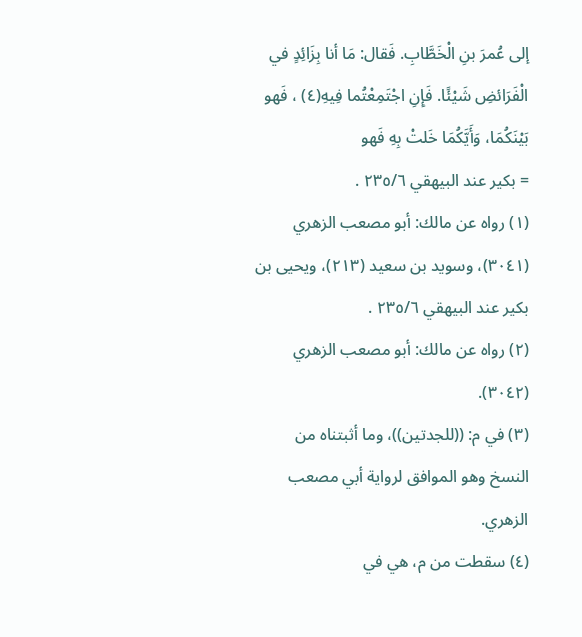إلى عُمرَ بنِ الْخَطَّابِ. فَقال: مَا أنا بِزَائِدٍ في
الْفَرَائضِ شَيْئًا. فَإِنِ اجْتَمِعْتُما فِيهِ(٤) ، فَهو بَيْنَكُمَا، وَأَيَّكُمَا خَلتْ بِهِ فَهو
= بكير عند البيهقي ٢٣٥/٦ .
(١) رواه عن مالك: أبو مصعب الزهري (٣٠٤١)، وسويد بن سعيد (٢١٣)، ويحيى بن
بکیر عند البيهقي ٢٣٥/٦ .
(٢) رواه عن مالك: أبو مصعب الزهري (٣٠٤٢).
(٣) في م: ((للجدتين))، وما أثبتناه من النسخ وهو الموافق لرواية أبي مصعب الزهري.
(٤) سقطت من م، هي في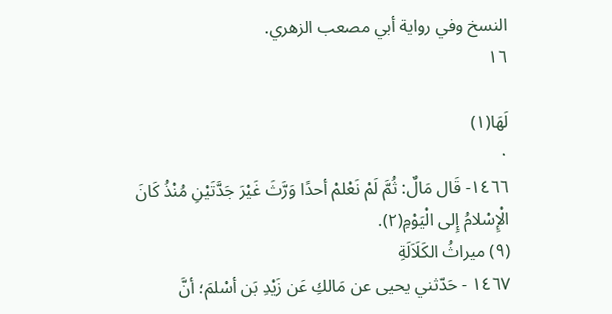النسخ وفي رواية أبي مصعب الزهري.
١٦

لَهَا(١)
٠
١٤٦٦- قَال مَالٌ: ثُمَّ لَمْ نَعْلمْ أحدًا وَرَّثَ غَيْرَ جَدَّتَيْنِ مُنْذُ كَانَ
الْإِسْلامُ إِلى الْيَوْمِ(٢).
(٩) ميراثُ الكَلَاَلَةِ
١٤٦٧ - حَدّثني يحيى عن مَالكِ عَن زَيْدِ بَن أسْلمَ؛ أنَّ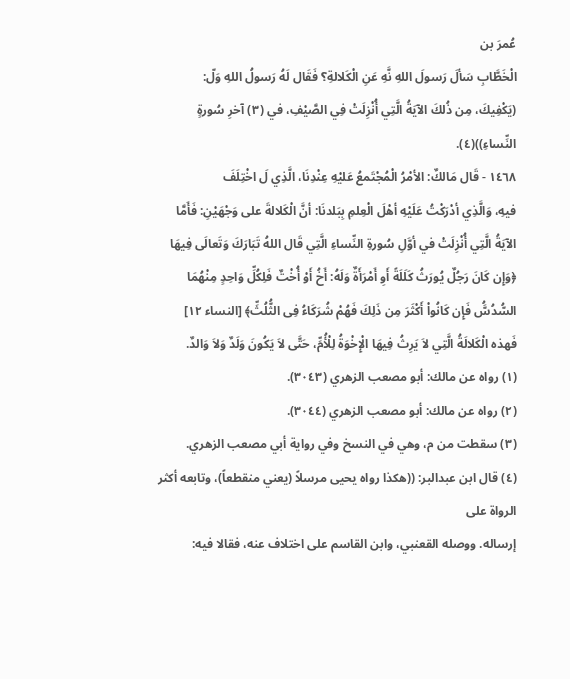عُمرَ بن
الْخَطَّابِ سَألَ رَسولَ اللهِ نَّهِ عَنِ الْكَلالةِ؟ فَقَال لَهُ رَسولُ اللهِ وَلّ:
(يَكْفِيكَ، مِن ذُلكَ الآيَةُ الَّتِي أُنْزِلَتْ فِي الصَّيْفِ، في (٣) آخرِ سُورةٍ
النِّساءِ))(٤).
١٤٦٨ - قَال مَالكٌ: الأمْرُ الْمُجْتَمعُ عَليْهِ عِنْدِنَا، الَّذِي لَ اخْتِلَفَ
فيهِ، وَالَّذِي أدْرَكْتُ عَلَيْهِ أهْلَ الْعِلمِ بِبَلدنَا: أنَّ الْكَلالةَ على وَجْهَيْنِ: فَأَمَّا
الآيَةُ الَّتِي أُنْزِلَتْ في أوَّلِ سُورةِ النِّساءِ الَّتِي قَال اللهُ تَبَارَكَ وَتَعالَى فِيهَا
﴿وَإِن كَانَ رَجُلٌ يُورَثُ كَلَلَةً أَوِ أَمْرَأَةٌ وَلَهُ: أَخُ أَوْ أُخْتٌ فَلِكُلِّ وَاحِدٍ مِنْهُمَا
السُّدُسَُّ فَإِن كَانُواْ أَكْثَرَ مِن ذَلِكَ فَهُمْ شُرَكَاءُ فِى الثُّلُثِّ﴾ [النساء ١٢]
فَهذه الْكَلالَةُ الَّتِي لاَ يَرِثُ فِيهَا الْإِخْوَةُ لِلْأُمِّ، حَتَّى لاَ يَكُونَ وَلَدٌ وَلاَ وَالدٌ.
(١) رواه عن مالك: أبو مصعب الزهري (٣٠٤٣).
(٢) رواه عن مالك: أبو مصعب الزهري (٣٠٤٤).
(٣) سقطت من م، وهي في النسخ وفي رواية أبي مصعب الزهري.
(٤) قال ابن عبدالبر: ((هكذا رواه يحيى مرسلاً (يعني منقطعاً)، وتابعه أكثر الرواة على
إرساله. ووصله القعنبي، وابن القاسم على اختلاف عنه، فقالا فيه: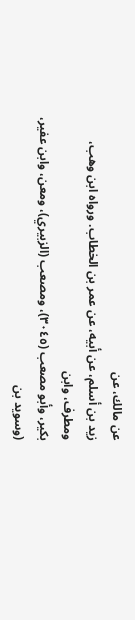عن مالك، عن
زيد بن أسلم، عن أبيه، عن عمر بن الخطاب. ورواه ابن وهب، ومطرف، وابن
بكير، وأبو مصعب (٣٠٤٥)، ومصعب (الزبيري)، ومعن، وابن عفير، (وسويد بن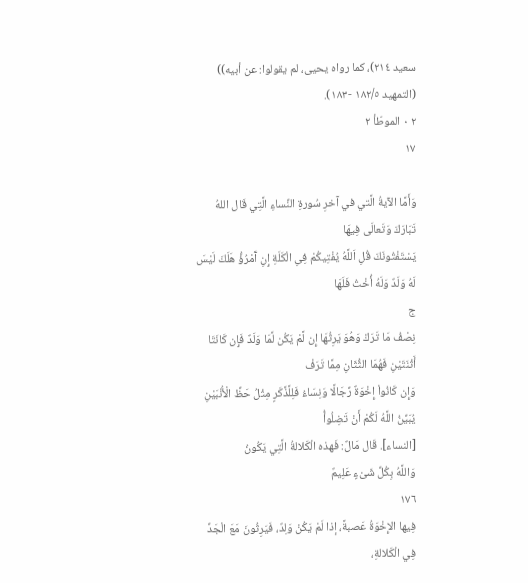سعيد ٢١٤)، كما رواه يحيى، لم يقولوا: عن أبيه)) (التمهيد ١٨٢/٥ -١٨٣).
٢ ٠ الموطّأ ٢
١٧

وَأَمَّا الآيةُ الَّتي في آخرِ سُورةِ النِّساءِ الَّتِي قَال اللهُ تَبَارَكَ وَتَعالَى فِيهَا
يَسْتَفْتُونَكَ قُلِ اَللَّهُ يُفْتِيكُمْ فِىِ الْكَلَةِ إِنِ آَمْرُؤُّ هَلَكَ لَيْسَ لَهُ وَلَدٌ وَلَهُ أُخْتُ فَلَهَا
ج
نِصْفُ مَا تَرَكْ وَهُوَ يَرِثُهَا إِن لَّمْ يَكُن لَّمَا وَلَدٌ فَإِن كَانَتَا أَثْنَتَيْنِ فَهُمَا الثُّثَانِ مِمَّا تَرَفْ
وَإِن كَانُواْ إِخْوَةٌ رِّجَالًا وَنِسَاءُ فَلِلَّذَّكَرٍ مِثْلُ حَظِّ الْأُنْبَيْنِ يُبَيِّنُ اللَّهُ لَكُمْ أَنْ تَضِلُوأُ
[النساء]. قَال مَالٌ: فَهذه الْكَلالةُ الَّتِي يَكُونُ
وَاللَّهُ بِكُلِّ شَىْءٍ عَلِيمٌ
١٧٦
فِيها الإِخْوَةُ عَصبةً، إذا لَمْ يَكُنْ وَلِدٌ، فَيَرِثُونَ مَعَ الْجَدِّ فِي الْكَلالةِ،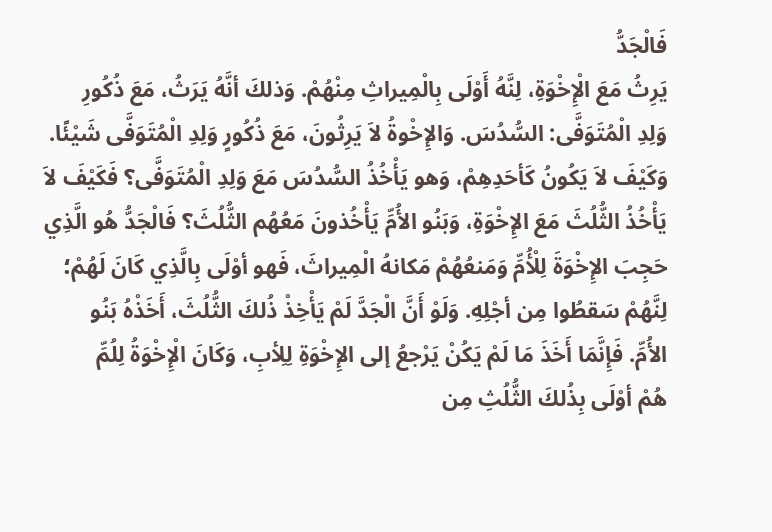فَالْجَدُّ
يَرِثُ مَعَ الْإِخْوَةِ، لِنَّهُ أَوْلَى بِالْمِيراثِ مِنْهُمْ. وَذلكَ أنَّهُ يَرَثُ، مَعَ ذُكُورِ
وَلِدِ الْمُتَوَفَّى: السُّدُسَ. وَالإِخْوةُ لاَ يَرِثُونَ، مَعَ ذُكُورٍ وَلِدِ الْمُتَوَفَّى شَيْئًا.
وَكَيْفَ لاَ يَكُونُ كَأحَدِهِمْ، وَهو يَأْخُذُ السُّدُسَ مَعَ وَلِدِ الْمُتَوَفَّى؟ فَكَيْفَ لاَ
يَأْخُذُ الثُّلُثَ مَعَ الإِخْوَةِ، وَبَنُو الأُمِّ يَأْخُذونَ مَعُهُم الثُّلُثَ؟ فَالْجَدُّ هُو الَّذِي
حَجِبَ الإِخْوَةَ لِلْأُمِّ وَمَنعُهُمْ مَكانهُ الْمِيراثَ، فَهو أوْلَى بِالَّذِي كَانَ لَهُمْ؛
لِنَّهُمْ سَقطُوا مِن أجْلِهِ. وَلَوْ أَنَّ الْجَدَّ لَمْ يَأْخِذْ ذُلكَ الثُّلُثَ، أَخَذْهُ بَنُو
الأُمِّ. فَإِنَّمَا أَخَذَ مَا لَمْ يَكُنْ يَرْجعُ إلى الإِخْوَةِ لِلِأبِ، وَكَانَ الْإِخْوَةُ لِلُمِّ
هُمْ أوْلَى بِذُلكَ الثُّلُثِ مِن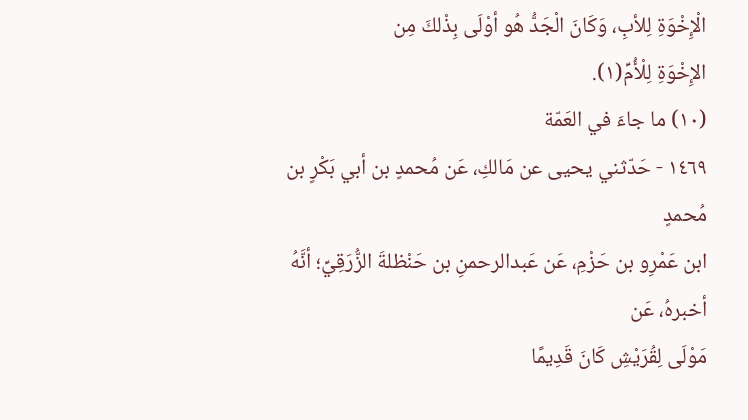الْإِخْوَةِ لِلأبِ، وَكَانَ الْجَدُّ هُو أوْلَى بِذْلكَ مِن
الإِخْوَةِ لِلْأُمِّ(١).
(١٠) ما جاءَ في العَمّة
١٤٦٩ - حَدّثني يحيى عن مَالكِ، عَن مُحمدٍ بن أبي بَكْرٍ بن مُحمدٍ
ابن عَمْرِو بن حَزْمِ، عَن عَبدالرحمنِ بن حَنْظلةَ الزُّرَقِيِّ؛ أنَّهُ أخبرهُ، عَن
مَوْلَى لِقُرَيْشِ كَانَ قَدِيمًا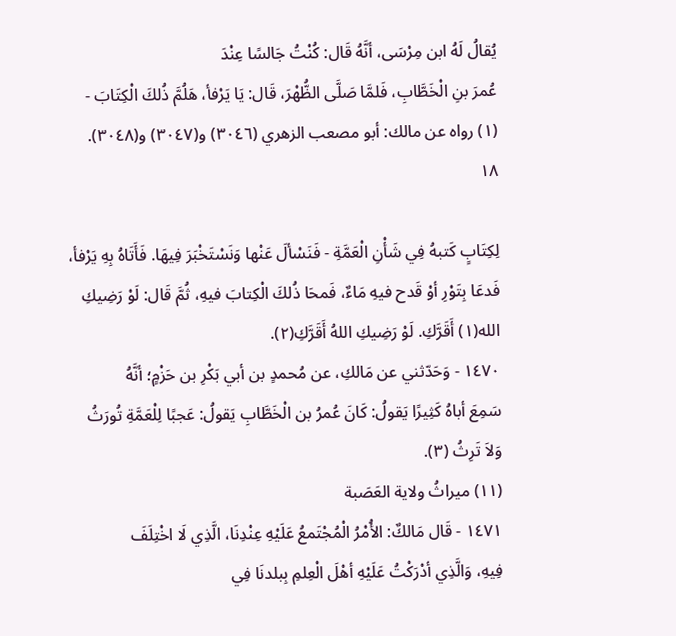يُقالُ لَهُ ابن مِرْسَى، أنَّهُ قَال: كُنْتُ جَالسًا عِنْدَ
عُمرَ بنِ الْخَطَّابِ، فَلمَّا صَلَّى الظُّهْرَ، قَال: يَا يَرْفأ، هَلُمَّ ذُلكَ الْكِتَابَ -
(١) رواه عن مالك: أبو مصعب الزهري (٣٠٤٦) و(٣٠٤٧) و(٣٠٤٨).
١٨

لِكِتَابٍ كَتبهُ فِي شَأْنِ الْعَمَّةِ - فَنَسْألَ عَنْها وَنَسْتَخْبَرَ فِيهَا. فَأَتَاهُ بِهِ يَرْفأ،
فَدعَا بِتَوْرِ أوْ قَدح فيهِ مَاءٌ، فَمحَا ذُلكَ الْكِتابَ فيهِ، ثُمَّ قَال: لَوْ رَضِيكِ
الله(١) أَقَرَّكِ. لَوْ رَضِيكِ اللهُ أَقَرَّكِ(٢).
١٤٧٠ - وَحَدّثني عن مَالكِ، عن مُحمدٍ بن أبي بَكْرِ بن حَزْمٍ؛ أنَّهُ
سَمِعَ أباهُ كَثِيرًا يَقولُ: كَانَ عُمرُ بن الْخَطَّابِ يَقولُ: عَجبًا لِلْعَمَّةِ تُورَثُ
وَلاَ تَرِثُ (٣).
(١١) ميراثُ ولاية العَصَبة
١٤٧١ - قَال مَالكٌ: الأُمْرُ الْمُجْتَمعُ عَلَيْهِ عِنْدِنَا، الَّذِي لَا اخْتِلَفَ
فِيهِ، وَالَّذِي أدْرَكْتُ عَلَيْهِ أهْلَ الْعِلمِ بِبلدنَا فِي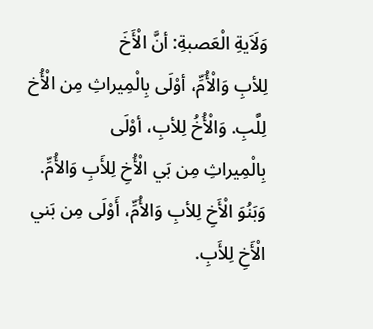وَلَاَيةِ الْعَصبةِ: أنَّ الْأَخَ
لِلأبِ وَالْأُمِّ، أوْلَى بِالْمِيراثِ مِن الْأُخ لِلَّبِ. وَالْأُخُ لِلأبِ، أوْلَى
بِالْمِيراثِ مِن بَي الْأُخِ لِلأَبِ وَالأُمِّ. وَبَنُوَ الْأَخِ لِلأبِ وَالأُمِّ، أَوْلَى مِن بَني
الْأَخِ لِلأَبِ.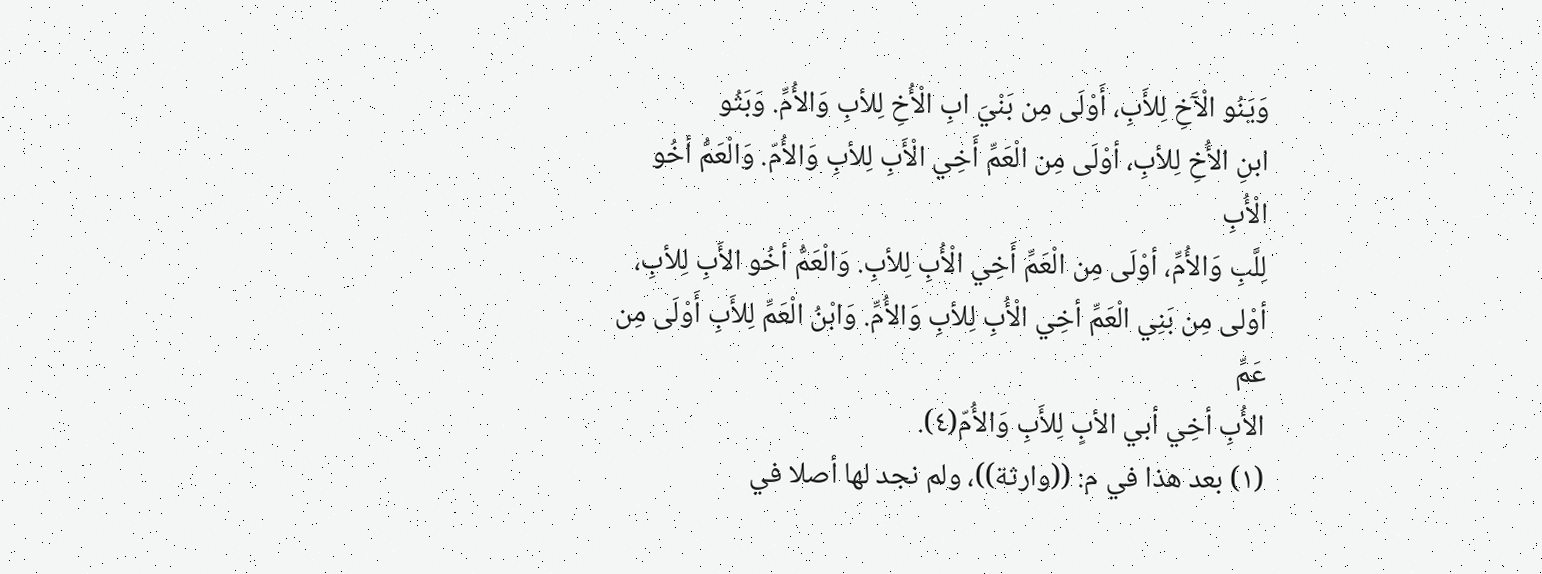وَيَنُو الْآَخِ لِلأَبِ، أَوْلَى مِن بَنْيَ ابِ الْأُخِ لِلأبِ وَالأُمِّ. وَبَثُو
ابنِ الأُخِ لِلأبِ، أوْلَى مِن الْعَمِّ أَخِي الْأَبِ لِلأبِ وَالأُمّ. وَالْعَمُّ أخُو الْأُبِ
لِلَّبِ وَالأُمِّ، أوْلَى مِن الْعَمِّ أَخِي الْأُبِ لِلأبِ. وَالْعَمُّ أخُو الأَبِ لِلأبِ،
أوْلى مِن بَنِي الْعَمِّ أخِي الْأُبِ لِلأبِ وَالأُمِّ. وَابْنُ الْعَمِّ لِلأَبِ أَوْلَى مِن عَمِّ
الأُبِ أخِي أبي الأبٍ لِلأَبِ وَالأُمّ(٤).
(١) بعد هذا في م: ((وارثة))، ولم نجد لها أصلا في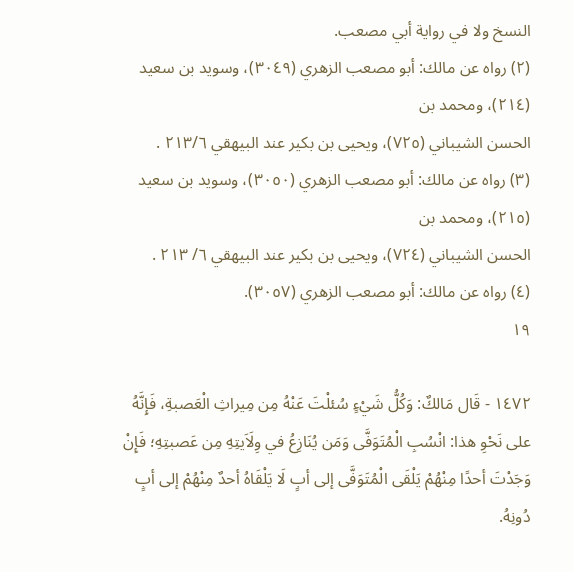النسخ ولا في رواية أبي مصعب.
(٢) رواه عن مالك: أبو مصعب الزهري (٣٠٤٩)، وسويد بن سعيد (٢١٤)، ومحمد بن
الحسن الشيباني (٧٢٥)، ويحيى بن بكير عند البيهقي ٢١٣/٦ .
(٣) رواه عن مالك: أبو مصعب الزهري (٣٠٥٠)، وسويد بن سعيد (٢١٥)، ومحمد بن
الحسن الشيباني (٧٢٤)، ويحيى بن بكير عند البيهقي ٦/ ٢١٣ .
(٤) رواه عن مالك: أبو مصعب الزهري (٣٠٥٧).
١٩

١٤٧٢ - قَال مَالكٌ: وَكُلُّ شَيْءٍ سُئلْتَ عَنْهُ مِن مِيراثِ الْعَصبةِ، فَإِنَّهُ
على نَحْوِ هذا: انْسُبِ الْمُتَوَفَّى وَمَن يُنَازِعُ في وِلَاَيتِهِ مِن عَصبتِهِ؛ فَإِنْ
وَجَدْتَ أحدًا مِنْهُمْ يَلْقَى الْمُتَوَفَّى إلى أبٍ لَا يَلْقَاهُ أحدٌ مِنْهُمْ إلى أبٍ
دُونِهُ.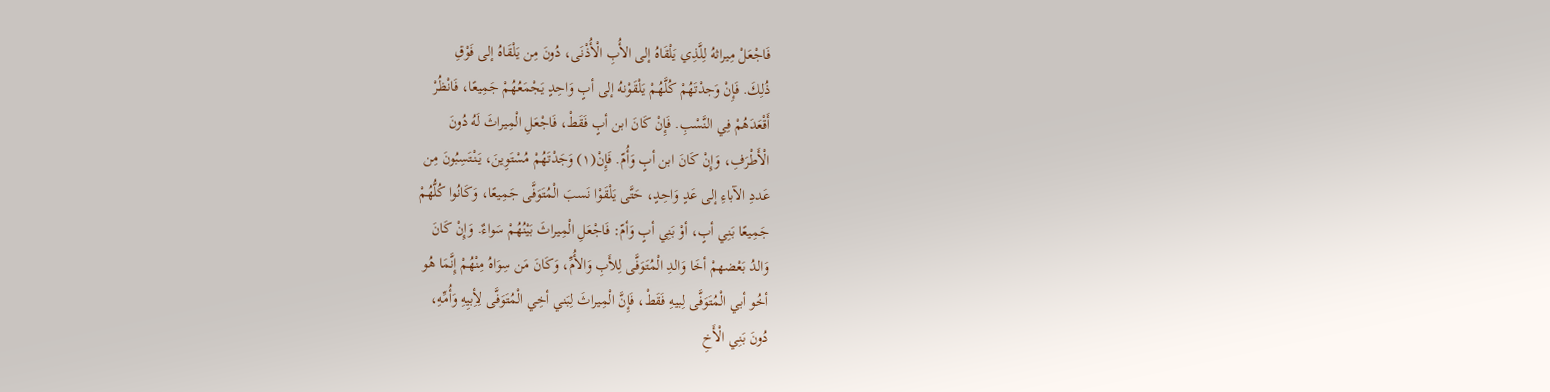فَاجْعَلْ مِيراثهُ لِلَّذِي يَلْقَاهُ إلى الأُبِ الْأُذْنَى، دُونَ مِن يَلْقَاهُ إلى فَوْقِ
ذُلِكَ. فَإِنْ وَجدْتَهُمْ كُلَّهُمْ يَلْقَوْنهُ إلى أبٍ وَاحِدٍ يَجْمَعُهُمْ جَمِيعًا، فَانْظُرْ
أَقْعَدَهُمْ فِي النَّسْبِ. فَإِنْ كَانَ ابن أبٍ فَقَطْ، فَاجْعَلِ الْمِيراثَ لَهُ دُونَ
الْأَطْرَفِ، وَإِنْ كَانَ ابن أبٍ وَأُمّ. فَإِنْ(١) وَجَدْتَهُمْ مُسْتَوِينَ، يَنْتَسِبُونَ مِن
عَددِ الآباءِ إلى عَدٍ وَاحِدٍ، حَتَّى يَلْقَوْا نَسبَ الْمُتَوَفَّى جَمِيعًا، وَكَانُوا كُلُّهُمْ
جَمِيعًا بَنِي أبٍ، أوْ بَنِي أبٍ وَأمّ: فَاجْعَلِ الْمِيراثَ بَيْنُهُمْ سَواءٌ. وَإِنْ كَانَ
وَالدُ بَعْضهمْ أخَا وَالدِ الْمُتَوَفَّى لِلأَبِ وَالأُمِّ، وَكَانَ مَن سِوَاهُ مِنْهُمْ إِنَّمَا هُو
أخُو أبي الْمُتَوَفَّى لِبيهِ فَقَطْ، فَإِنَّ الْمِيراثَ لِبَني أخِي الْمُتَوَفَّى لِأِبيِهِ وَأُمِّهِ،
دُونَ بَنِي الْأَخِ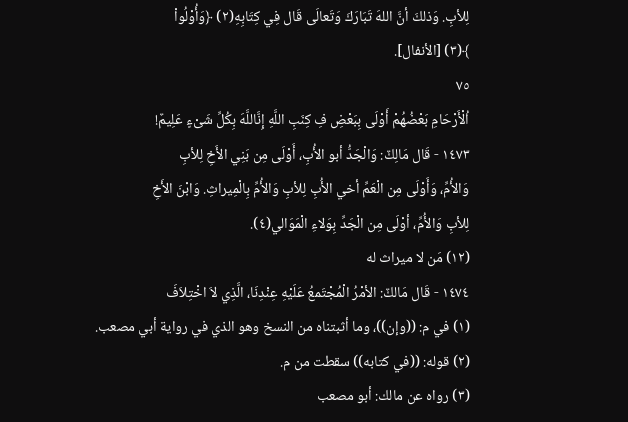لِلأبِ. وَذلكَ أنَّ اللهَ تَبَارَكَ وَتَعالَى قَال فِي كِتَابِهِ(٢) ﴿وَأُوْلُواْ
﴾(٣) [الأنفال].
٧٥
اُلْأَرْحَامِ بَعْضُهُمْ أَوْلَى بِبَعْضِ فِ كِنَبِ اللَّهِ إِنَّاللَّهَ بِكُلِّ شَىْءٍ عَلِيمٌ!
١٤٧٣ - قَال مَالِكٌ: وَالْجَدُّ أبو الأُبِ، أَوْلَى مِن بَنِي الأَخِ لِلأبِ
وَالأُمِّ، وَأَوْلَى مِن الْعَمِّ أخي الأُبِ لِلأبِ وَالأُمِّ بِالْمِيراثِ. وَابْنَ الأَخِ
لِلأبِ وَالأُمِّ، أوْلَى مِن الْجَدِّ بِوَلاءِ الْمَوَالي(٤).
(١٢) مَن لا ميراث له
١٤٧٤ - قَال مَالكٌ: الأمْرُ الْمُجْتَمعُ عَلَيْهِ عِنْدِنَا، الَّذِي لاَ اخْتِلاَفَ
(١) في م: ((وإن))، وما أثبتناه من النسخ وهو الذي في رواية أبي مصعب.
(٢) قوله: ((في كتابه)) سقطت من م.
(٣) رواه عن مالك: أبو مصعب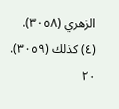الزهري (٣٠٥٨).
(٤) كذلك (٣٠٥٩).
٢٠